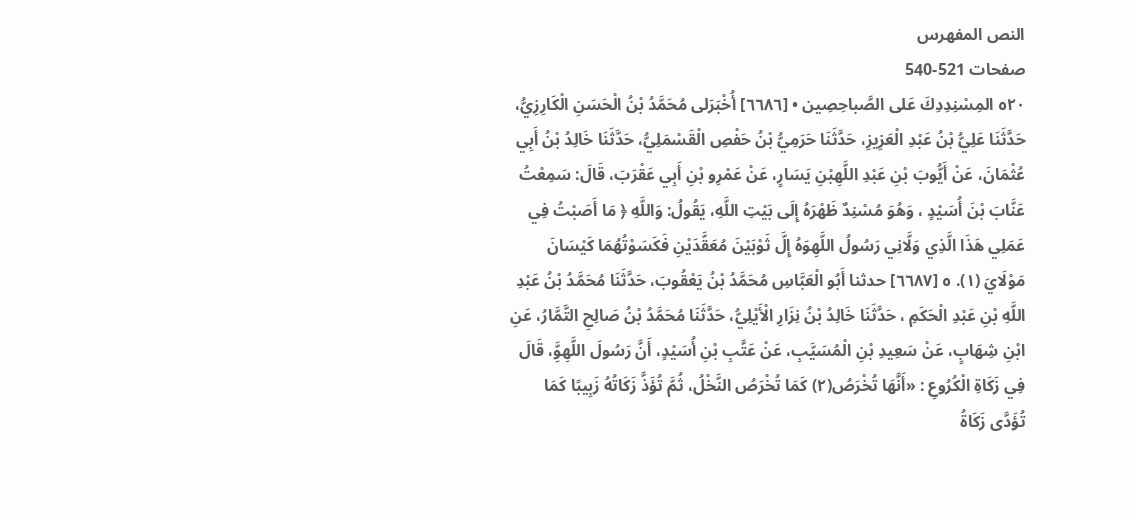النص المفهرس
صفحات 521-540
٥٢٠ المِسْنِدِدِكَ عَلى الصَّباحِصِين • [٦٦٨٦] أُخْبَرَلى مُحَمَّدُ بْنُ الْحَسَنِ الْكَارِزِيُّ، حَدَّثَنَا عَلِيُّ بْنُ عَبْدِ الْعَزِيزِ، حَدَّثَنَا حَرَمِيُّ بْنُ حَفْصِ الْقَسْمَلِيُّ، حَدَّثَنَا خَالِدُ بْنُ أَبِي عُثْمَانَ، عَنْ أَيُّوبَ بْنِ عَبْدِ اللَّهِبْنِ يَسَارٍ، عَنْ عَمْرِو بْنِ أَبِي عَقْرَبَ، قَالَ: سَمِعْتُ عَنَّابَ بْنَ أُسَيْدٍ ، وَهُوَ مُسْنِدٌ ظَهْرَهُ إِلَى بَيْتِ اللَّهِ، يَقُولُ: وَاللَّهِ ﴿ مَا أَصَبْتُ فِي عَمَلِي هَذَا الَّذِي وَلَّانِي رَسُولُ اللَّهِوَهُ إِلَّ ثَوْبَيْنَ مُعَقَّدَيْنِ فَكَسَوْتُهُمَا كَيْسَانَ مَوْلَايَ (١). ٥ [٦٦٨٧] حدثنا أَبُو الْعَبَّاسِ مُحَمَّدُ بْنُ يَعْقُوبَ، حَدَّثَنَا مُحَمَّدُ بْنُ عَبْدِ اللَّهِ بْنِ عَبْدِ الْحَكَمِ ، حَدَّثَنَا خَالِدُ بْنُ نِزَارِ الْأَيْلِيُّ، حَدَّثَنَا مُحَمَّدُ بْنُ صَالِحِ التَّمَّارُ، عَنِ ابْنِ شِهَابٍ، عَنْ سَعِيدِ بْنِ الْمُسَيَّبِ، عَنْ عَتَّبِ بْنِ أُسَيْدٍ، أَنَّ رَسُولَ اللَّهِوَِّ، قَالَ فِي زَكَاةِ الْكُرُوعِ : «أَنَّهَا تُخْرَصُ(٢) كَمَا تُخْرَصُ النَّخْلُ، ثُمَّ تُؤَذَّ زَكَاتُهُ زَبِيبًا كَمَا تُؤَدَّی زَكَاةُ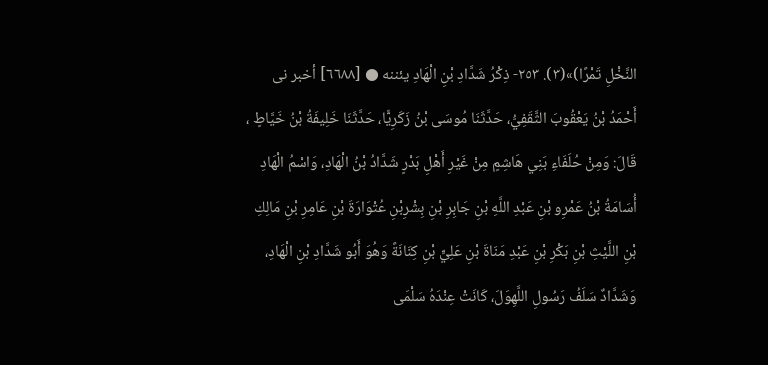النَّخْلِ تَمْرًا)»(٣). ٢٥٣- ذِكْرُ شَدَّادِ بْنِ الْهَادِ يئننه ● [٦٦٨٨] أخبر نى أَحْمَدُ بْنُ يَعْقُوبَ الثَّقَفِيُّ، حَدَّثَنَا مُوسَى بْنُ زَكَرِيًّا، حَدَّثَنَا خَلِيفَةُ بْنُ خَيَّاطٍ ، قَالَ: وَمِنْ حُلَفَاءِ بَنِي هَاشِمٍ مِنْ غَيْرِ أَهْلِ بَدْرٍ شَدَّادُ بْنُ الْهَادِ، وَاسْمُ الْهَادِ أُسَامَةُ بْنُ عَمْرِو بْنِ عَبْدِ اللَّهِ بْنِ جَابِرِ بْنِ بِشْرِبْنِ عُتْوَارَةَ بْنِ عَامِرِ بْنِ مَالِكِ بْنِ اللَّيْثِ بْنِ بَكْرِ بْنِ عَبْدِ مَنَاةَ بْنِ عَلِيٍّ بْنِ كِنَانَةً وَهُوَ أَبُو شَدَّادِ بْنِ الْهَادِ، وَشَدَّادٌ سَلَفُ رَسُولِ اللَّهِوَلَ، كَانَتْ عِنْدَهُ سَلْمَى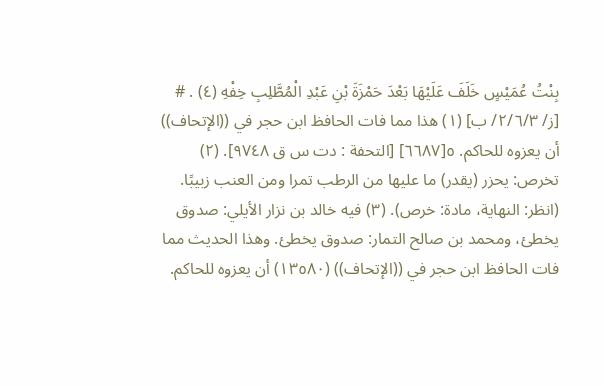بِنْتُ عُمَيْسٍ خَلَفَ عَلَيْهَا بَعْدَ حَمْزَةَ بْنِ عَبْدِ الْمُطَّلِبِ خِفْهِ (٤) . # [ز/ ٢/٦/٣/ ب] (١) هذا مما فات الحافظ ابن حجر في ((الإتحاف)) أن يعزوه للحاكم. ٥[٦٦٨٧] [التحفة : دت س ق ٩٧٤٨]. (٢) تخرص: يحزر (يقدر) ما عليها من الرطب تمرا ومن العنب زبيبًا. (انظر: النهاية، مادة: خرص). (٣) فيه خالد بن نزار الأيلي: صدوق يخطئ، ومحمد بن صالح التمار: صدوق يخطئ. وهذا الحديث مما فات الحافظ ابن حجر في ((الإتحاف)) (١٣٥٨٠) أن يعزوه للحاكم.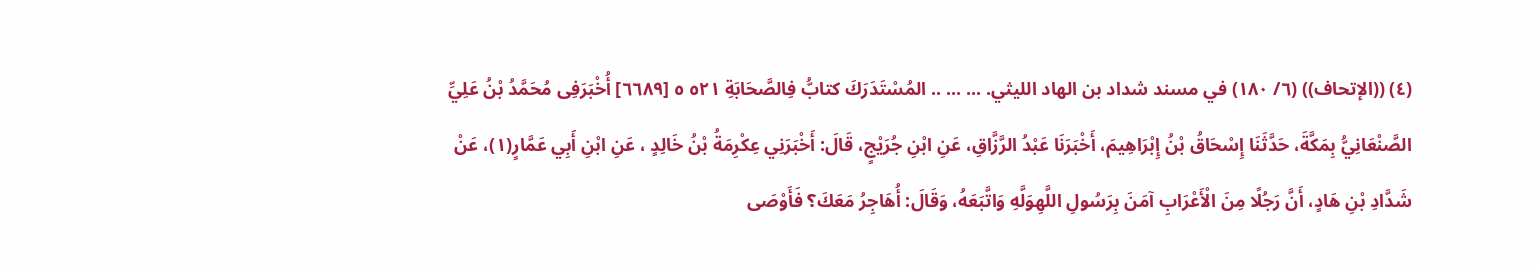(٤) ((الإتحاف)) (٦/ ١٨٠) في مسند شداد بن الهاد الليثي. ... ... .. المُسْتَدَرَكَ كتابُّ فِالصَّحَابَةِ ٥٢١ ٥ [٦٦٨٩] أُخْبَرَفِى مُحَمَّدُ بْنُ عَلِيِّ الصَّنْعَانِيُّ بِمَكَّةَ، حَدَّثَنَا إِسْحَاقُ بْنُ إِبْرَاهِيمَ، أَخْبَرَنَا عَبْدُ الرَّزَّاقِ، عَنِ ابْنِ جُرَيْجٍ، قَالَ: أَخْبَرَنِي عِكْرِمَةُ بْنُ خَالِدٍ ، عَنِ ابْنِ أَبِي عَمَّارٍ(١)، عَنْ شَدَّادِ بْنِ هَادٍ، أَنَّ رَجُلًا مِنَ الْأَعْرَابِ آمَنَ بِرَسُولِ اللَّهِوَلَّهِ وَاتَّبَعَهُ، وَقَالَ: أُهَاجِرُ مَعَكَ؟ فَأَوْصَى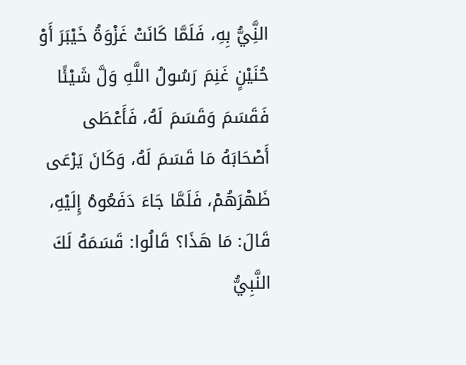النَِّيُّ بِهِ، فَلَمَّا كَانَتْ غَزْوَةُ خَيْبَرَ أَوْ حُنَيْنٍ غَنِمَ رَسُولُ اللَّهِ وَلَّ شَيْئًا فَقَسَمَ وَقَسَمَ لَهُ، فَأَعْطَى أَصْحَابَهُ مَا قَسَمَ لَهُ، وَكَانَ يَرْعَى ظَهْرَهُمْ، فَلَمَّا جَاءَ دَفَعُوهُ إِلَيْهِ، قَالَ: مَا هَذَا؟ قَالُوا: قَسَمَهُ لَكَ النَّبِيُّ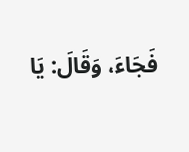فَجَاءَ، وَقَالَ: يَا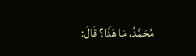مُحَمَّدُ، مَا هَذَا؟ قَالَ: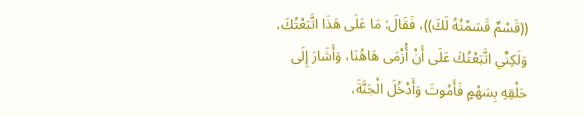((قَسْمٌ قَسَمْتُهُ لَكَ))، فَقَالَ: مَا عَلَى هَذَا اتَّبَعْتُكَ، وَلَكِنِّي اتَّبَعْتُكَ عَلَى أَنْ أُزْمَى هَاهُنَا، وَأَشَارَ إِلَى حَلْقِهِ بِسَهْمٍ فَأَمُوتَ وَأَدْخُلَ الْجَنَّةَ،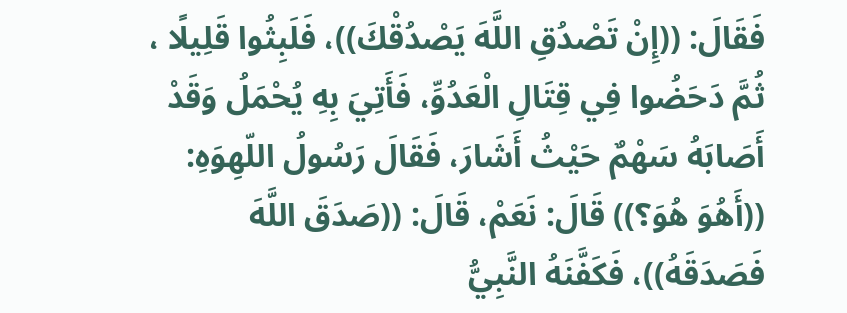فَقَالَ: ((إِنْ تَصْدُقِ اللَّهَ يَصْدُقْكَ))، فَلَبِثُوا قَلِيلًا ، ثُمَّ دَحَضُوا فِي قِتَالِ الْعَدُوِّ، فَأَتِيَ بِهِ يُحْمَلُ وَقَدْ أَصَابَهُ سَهْمٌ حَيْثُ أَشَارَ، فَقَالَ رَسُولُ اللّهِوَهِ: ((أَهُوَ هُوَ؟)) قَالَ: نَعَمْ، قَالَ: ((صَدَقَ اللَّهَ فَصَدَقَهُ))، فَكَفَّنَهُ النَّبِيُّ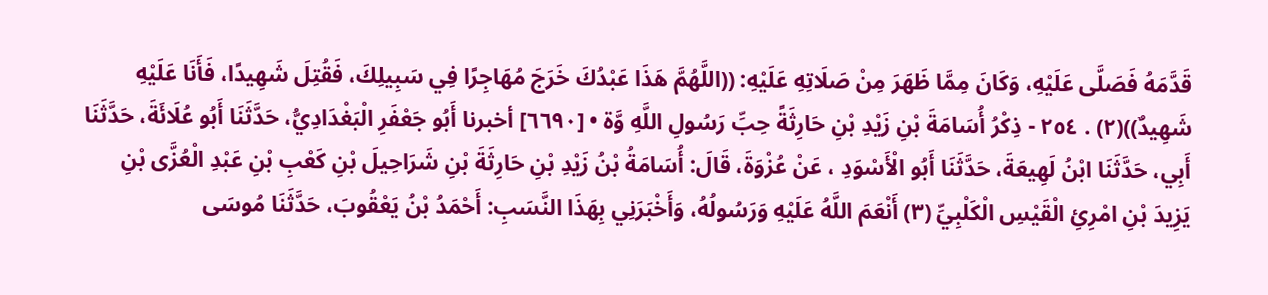قَدَّمَهُ فَصَلَّى عَلَيْهِ، وَكَانَ مِمَّا ظَهَرَ مِنْ صَلَاتِهِ عَلَيْهِ: ((اللَّهُمَّ هَذَا عَبْدُكَ خَرَجَ مُهَاجِرًا فِي سَبِيلِكَ، فَقُتِلَ شَهِيدًا، فَأَنَا عَلَيْهِ شَهِيدٌ))(٢) . ٢٥٤ - ذِكْرُ أُسَامَةَ بْنِ زَيْدِ بْنِ حَارِثَةً حِبِّ رَسُولِ اللَّهِ وَّة • [٦٦٩٠] أخبرنا أَبُو جَعْفَرِ الْبَغْدَادِيُّ، حَدَّثَنَا أَبُو عُلَائَةَ، حَدَّثَنَا أَبِي، حَدَّثَنَا ابْنُ لَهِيعَةَ، حَدَّثَنَا أَبُو الْأَسْوَدِ ، عَنْ عُزْوَةَ، قَالَ: أُسَامَةُ بْنُ زَيْدِ بْنِ حَارِثَةَ بْنِ شَرَاحِيلَ بْنِ کَعْبِ بْنِ عَبْدِ الْعُزَّى بْنِ يَزِيدَ بْنِ امْرِئِ الْقَيْسِ الْكَلْبِيِّ (٣) أَنْعَمَ اللَّهُ عَلَيْهِ وَرَسُولُهُ، وَأَخْبَرَنِي بِهَذَا النَّسَبِ: أَحْمَدُ بْنُ يَعْقُوبَ، حَدَّثَنَا مُوسَى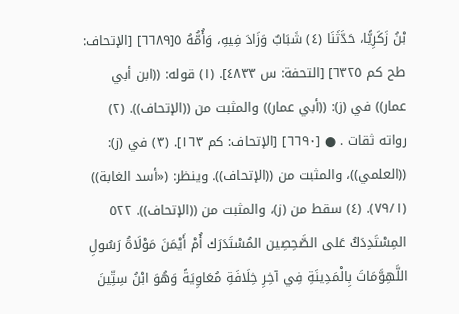بْنُ زَكَرِيًّا، حَدَّثَنَا (٤) شَبَابٌ وَزَادَ فِيهِ، وَأُمُّهُ ٥[٦٦٨٩] [الإتحاف: طح كم ٦٣٢٥] [التحفة: س ٤٨٣٣]. (١) قوله: ((ابن أبي عمار)) في (ز): ((أبي عمار)) والمثبت من ((الإتحاف)). (٢) رواته ثقات . ● [٦٦٩٠] [الإتحاف: كم ١٦٣]. (٣) في (ز): ((العلمي))، والمثبت من ((الإتحاف)). وينظر: («أسد الغابة)) (٧٩/١). (٤) سقط من (ز)، والمثبت من ((الإتحاف)). ٥٢٢ المِسْتَدِدَكُ عَلى الصَّحِصِين المُسْتَدَرَك أُمْ أَيْمَنَ مَوْلَاةُ رَسُولِ اللَّهِوَّمَاتَ بِالْمَدِينَةِ فِي آخِرِ خِلَافَةِ مُعَاوِيَةً وَهُوَ ابْنُ سِتِّينَ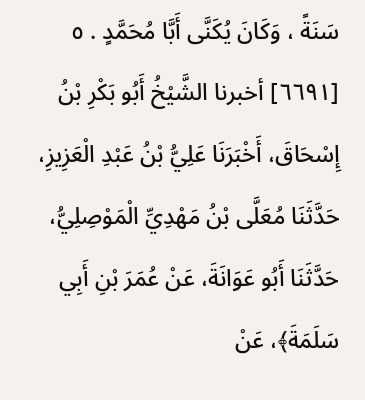سَنَةً ، وَكَانَ يُكَنَّى أَبَّا مُحَمَّدٍ . ٥ [٦٦٩١] أخبرنا الشَّيْخُ أَبُو بَكْرِ بْنُ إِسْحَاقَ، أَخْبَرَنَا عَلِيُّ بْنُ عَبْدِ الْعَزِيزِ، حَدَّثَنَا مُعَلَّى بْنُ مَهْدِيِّ الْمَوْصِلِيُّ، حَدَّثَنَا أَبُو عَوَانَةَ، عَنْ عُمَرَ بْنِ أَبِي سَلَمَةَ﴾، عَنْ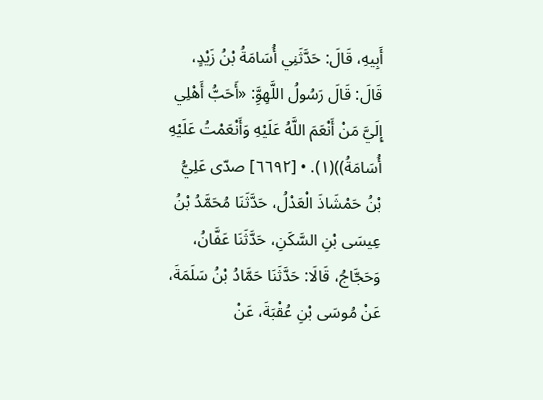أَبِيهِ، قَالَ: حَدَّثَنِي أُسَامَةُ بْنُ زَيْدٍ، قَالَ: قَالَ رَسُولُ اللَّهِوَِّ: «أَحَبُّ أَهْلِي إِلَيَّ مَنْ أَنْعَمَ اللَّهُ عَلَيْهِ وَأَنْعَمْتُ عَلَيْهِ أُسَامَةُ))(١). • [٦٦٩٢] صدّى عَلِيُّ بْنُ حَمْشَاذَ الْعَدْلُ، حَدَّثَنَا مُحَمَّدُ بْنُ عِيسَى بْنِ السَّكَنِ، حَدَّثَنَا عَفَّانُ، وَحَجَّاجُ، قَالَا: حَدَّثَنَا حَمَّادُ بْنُ سَلَمَةَ، عَنْ مُوسَى بْنِ عُقْبَةَ، عَنْ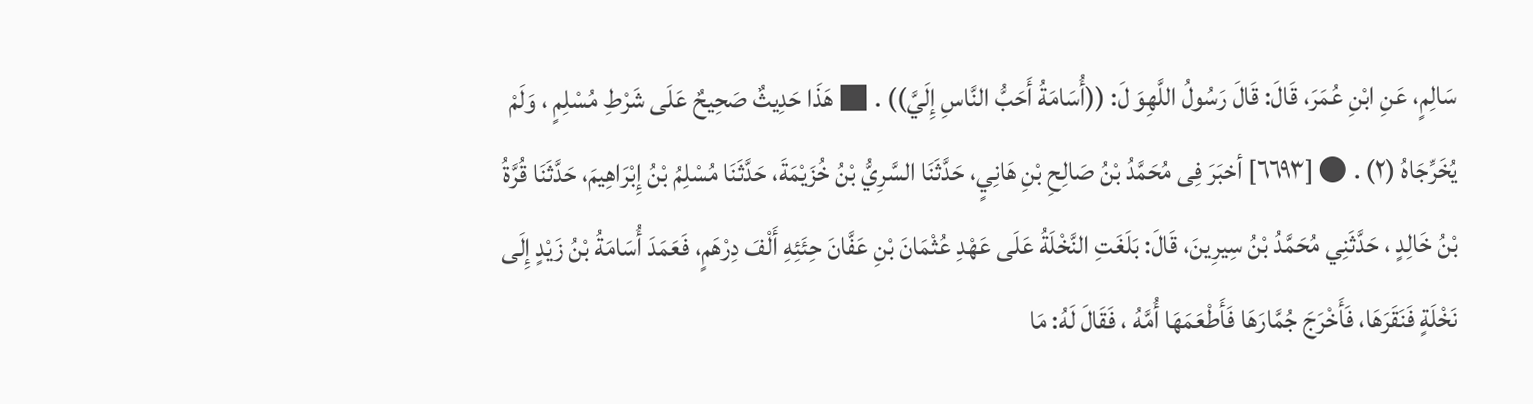سَالِمٍ، عَنِ ابْنِ عُمَرَ، قَالَ: قَالَ رَسُولُ اللَّهِوَ لَ: ((أُسَامَةُ أَحَبُّ النَّاسِ إِلَيَّ)) . ■ هَذَا حَدِيثٌ صَحِيحٌ عَلَى شَرْطِ مُسْلِمٍ ، وَلَمْ يُخَرِّجَاهُ (٢) . ● [٦٦٩٣] أخبَرَ فِى مُحَمَّدُ بْنُ صَالِحِ بْنِ هَانِيٍ، حَدَّثَنَا السَّرِيُّ بْنُ خُزَيْمَةَ، حَدَّثَنَا مُسْلِمُ بْنُ إِبْرَاهِيمَ، حَدَّثَنَا قُرَّةُ بْنُ خَالِدٍ ، حَدَّثَنِي مُحَمَّدُ بْنُ سِيرِينَ، قَالَ: بَلَغَتِ النَّخْلَةُ عَلَى عَهْدِ عُثْمَانَ بْنِ عَفَّانَ حِئَئِهِ أَلْفَ دِرْهَمٍ، فَعَمَدَ أُسَامَةُ بْنُ زَيْدٍ إِلَى نَخْلَةٍ فَنَقَرَهَا، فَأَخْرَجَ جُمَّارَهَا فَأَطْعَمَهَا أُمَّهُ ، فَقَالَ لَهُ: مَا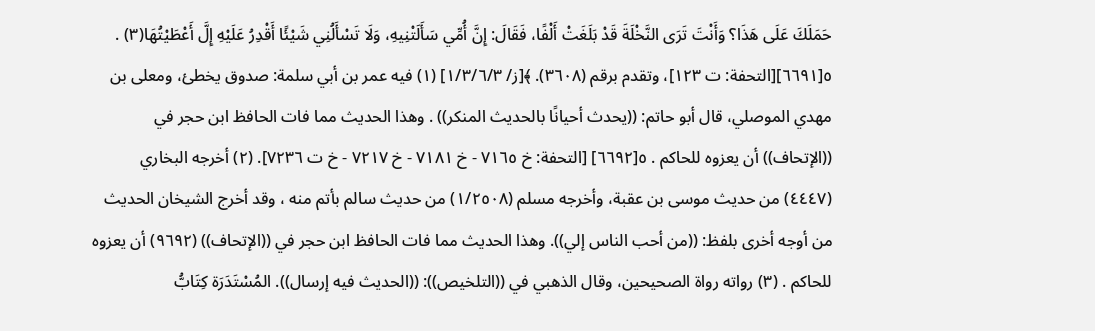حَمَلَكَ عَلَى هَذَا؟ وَأَنْتَ تَرَى النَّخْلَةَ قَدْ بَلَغَتْ أَلْفًا، فَقَالَ: إِنَّ أُمِّي سَأَلَتْنِيهِ، وَلَا تَسْأَلُنِي شَيْئًا أَقْدِرُ عَلَيْهِ إِلَّ أَعْطَيْتُهَا(٣) . ٥[٦٦٩١][التحفة: ت ١٢٣]، وتقدم برقم (٣٦٠٨). ﴾[ز/ ١/٣/٦/٣] (١) فيه عمر بن أبي سلمة: صدوق يخطئ، ومعلى بن مهدي الموصلي، قال أبو حاتم: ((يحدث أحيانًا بالحديث المنکر)) . وهذا الحديث مما فات الحافظ ابن حجر في ((الإتحاف)) أن يعزوه للحاكم . ٥[٦٦٩٢] [التحفة: خ ٧١٦٥ - خ ٧١٨١ - خ ٧٢١٧ - خ ت ٧٢٣٦]. (٢) أخرجه البخاري (٤٤٤٧) من حديث موسى بن عقبة، وأخرجه مسلم (١/٢٥٠٨) من حديث سالم بأتم منه ، وقد أخرج الشيخان الحديث من أوجه أخرى بلفظ: ((من أحب الناس إلي)). وهذا الحديث مما فات الحافظ ابن حجر في ((الإتحاف)) (٩٦٩٢) أن يعزوه للحاكم . (٣) رواته رواة الصحيحين، وقال الذهبي في ((التلخيص)): ((الحديث فيه إرسال)). المُسْتَدَرَة كِتَابُّ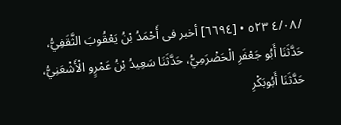/٤/٠٨ ٥٢٣ • [٦٦٩٤] أخبر فى أَحْمَدُ بْنُ يَعْقُوبَ الثَّقَفِيُّ، حَدَّثَنَا أَبُو جَعْفَرِ الْحَضْرَمِيُّ، حَدَّثَنَا سَعِيدُ بْنُ عَمْرٍو الْأَشْعَنِيُّ، حَدَّثَنَا أَبُوبَكْرِ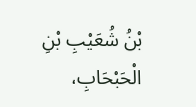بْنُ شُعَيْبِ بْنِ الْحَبْحَابِ،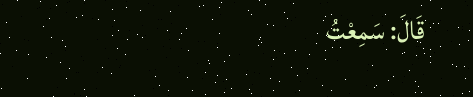قَالَ: سَمِعْتُ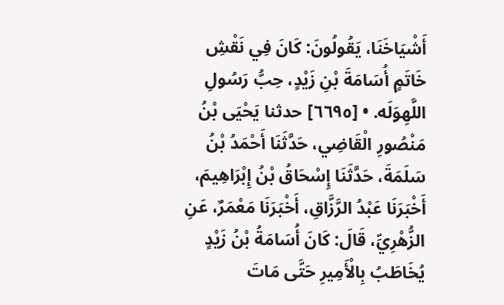أَشْيَاخَنَا، يَقُولُونَ: كَانَ فِي نَقْشِ خَاتَمٍ أُسَامَةَ بْنِ زَيْدٍ، حِبُّ رَسُولِ اللَّهِوَلَه. • [٦٦٩٥] حدثنا يَحْيَى بْنُ مَنْصُورِ الْقَاضِي، حَدَّثَنَا أَحْمَدُ بْنُ سَلَمَةَ، حَدَّثَنَا إِسْحَاقُ بْنُ إِبْرَاهِيمَ، أَخْبَرَنَا عَبْدُ الرَّزَّاقِ، أَخْبَرَنَا مَعْمَرٌ، عَنِ الزُّهْرِيِّ، قَالَ: كَانَ أُسَامَةُ بْنُ زَيْدٍ يُخَاطَبُ بِالْأَمِيرِ حَتَّى مَاتَ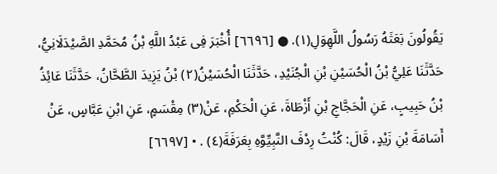يَقُولُونَ بَعَثَهُ رَسُولُ اللَّهِوَلِ(١). ● [٦٦٩٦] أُخْبَرَ فِى عَبْدُ اللَّهِ بْنُ مُحَمَّدِ الصَّيْدَلَانِيُّ، حَدَّثَنَا عَلِيُّ بْنُ الْحُسَيْنِ بْنِ الْجُنَيْدِ، حَدَّثَنَا الْحُسَيْنُ(٢) بْنُ يَزِيدَ الطَّحَّانُ، حَدَّثَنَا عَائِذُ بْنُ حَبِيبٍ، عَنِ الْحَجَّاجِ بْنِ أَزْطَاةَ، عَنِ الْحَكْمِ، عَنْ(٣) مِقْسَمٍ، عَنِ ابْنِ عَبَّاسٍ، عَنْ أَسَامَةَ بْنِ زَيْدٍ، قَالَ: كُنْتُ رِدْفَ النَّبِيِّوَّهِ بِعَرَفَةَ(٤) . • [٦٦٩٧]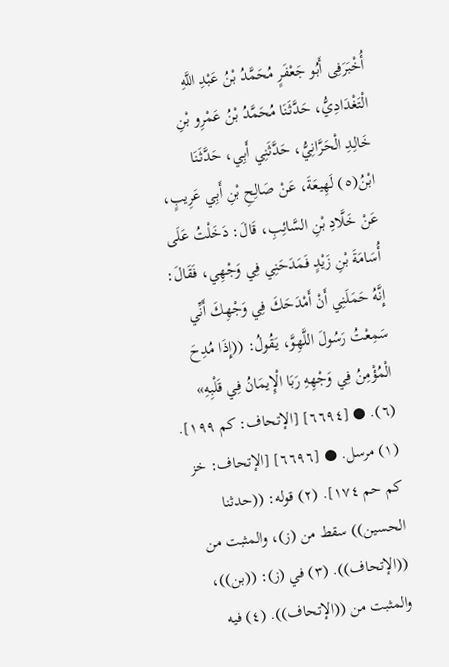أُخْبَرَفِى أَبُو جَعْفَرٍ مُحَمَّدُ بْنُ عَبْدِ اللَّهِ الْتَغْدَادِيُّ، حَدَّثَنَا مُحَمَّدُ بْنُ عَمْرِو بْنِ خَالِدِ الْحَرَّانِيُّ، حَدَّثَنِي أَبِي، حَدَّثَنَا ابْنُ(٥) لَهِيعَةَ، عَنْ صَالِحِ بْنِ أَبِي عَرِيبٍ، عَنْ خَلَّادِ بْنِ السَّائِبِ، قَالَ: دَخَلْتُ عَلَى أُسَامَةَ بْنِ زَيْدٍ فَمَدَحَنِي فِي وَجْهِي، فَقَالَ: إِنَّهُ حَمَلَنِي أَنْ أَمْدَحَكَ فِي وَجْهِكَ أَنِّي سَمِعْتُ رَسُولَ اللَّهِوَّ، يَقُولُ: ((إِذَا مُدِحَ الْمُؤْمِنُ فِي وَجْهِهِ رَبَا الْإِيمَانُ فِي قَلْبِهِ» (٦). ● [٦٦٩٤] [الإتحاف: كم ١٩٩]. (١) مرسل. ● [٦٦٩٦] [الإتحاف: خز كم حم ١٧٤]. (٢) قوله: ((حدثنا الحسين)) سقط من (ز)، والمثبت من ((الإتحاف)). (٣) في (ز): ((بن))، والمثبت من ((الإتحاف)). (٤) فيه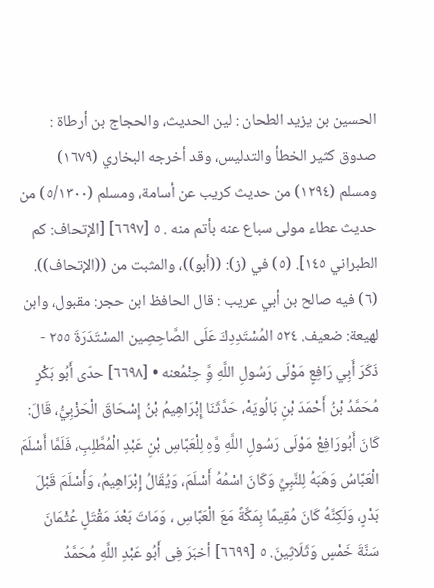الحسين بن يزيد الطحان : لين الحديث، والحجاج بن أرطاة : صدوق كثير الخطأ والتدليس، وقد أخرجه البخاري (١٦٧٩) ومسلم (١٢٩٤) من حديث كريب عن أسامة، ومسلم (٥/١٣٠٠) من حدیث عطاء مولی سباع عنه بأتم منه . ٥ [٦٦٩٧] [الإتحاف: كم الطبراني ١٤٥]. (٥) في (ز): ((أبو))، والمثبت من ((الإتحاف)). (٦) فيه صالح بن أبي عريب : قال الحافظ ابن حجر: مقبول، وابن لهيعة: ضعيف. ٥٢٤ المُسْتَدِدِكَ عَلَى الصَّاحِصِين المسْتَدَرَةَ ٢٥٥ - ذَكَرَ أَبِي رَافِعٍ مَوْلَى رَسُولِ اللَّهِ وَِّ حِنْمُعنه • [٦٦٩٨] حدّى أَبُو بَكْرٍ مُحَمَّدُ بْنُ أَحْمَدَ بْنِ بَالُويَهْ، حَدَّثَنَا إِبْرَاهِيمُ بْنُ إِسْحَاقَ الْحَزْبِيُّ، قَالَ: كَانَ أَبُورَافِعْ مَوْلَى رَسُولِ اللَّهِ وَّهِ لِلْعَبَّاسِ بْنِ عَبْدِ الْمُطَّلِبِ، فَلَمَّا أَسْلَمَ الْعَبَّاسُ وَهَبَهُ لِلنَّبِيِّ وَكَانَ اسْمُهُ أَسْلَمَ، وَيُقَالُ إِبْرَاهِيمُ، وَأَسْلَمَ قَبْلَ بَدْرٍ، وَلَكِنَّهُ كَانَ مُقِيمًا بِمَكَّةً مَعَ الْعَبَّاسِ ، وَمَاتَ بَعْدَ مَقْتَلٍ عُثْمَانَ سَنَّةَ خَمْسٍ وَثَلَاثِينَ. ٥ [٦٦٩٩] أخبَرَ فِى أَبُو عَبْدِ اللَّهِ مُحَمَّدُ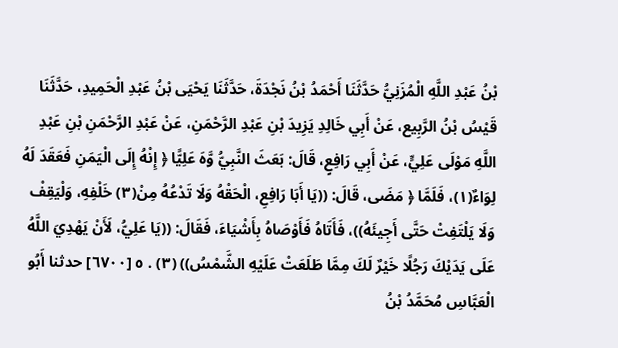بْنُ عَبْدِ اللَّهِ الْمُزَنِيُّ حَدَّثَنَا أَحْمَدُ بْنُ نَجْدَةَ، حَدَّثَنَا يَحْيَى بْنُ عَبْدِ الْحَمِيدِ، حَدَّثَنَا قَيْسُ بْنُ الرَّبِيع، عَنْ أَبِي خَالِدِ يَزِيدَ بْنِ عَبْدِ الرَّحْمَنِ، عَنْ عَبْدِ الرَّحْمَنِ بْنِ عَبْدِ اللَّهِ مَوْلَى عَلِيٍّ، عَنْ أَبِي رَافِعٍ، قَالَ: بَعَثَ النَّبِيُّ وَّهَ عَلِيًّا ﴿ إِنْهُ إِلَى الْيَمَنِ فَعَقَدَ لَهُ لِوَاءٌ(١)، فَلَمَّا ﴿ مَضَى، قَالَ: ((يَا أَبَا رَافِعِ، الْحَقْهُ وَلَا تَدْعُهُ مِنْ(٣) خَلْفِهِ، وَلْيَقِفْ وَلَا يَلْتَفِتْ حَتَّى أَجِيئَهُ))، فَأَتَاهُ فَأَوْصَاهُ بِأَشْيَاءَ، فَقَالَ: ((يَا عَلِيُّ، لَأَنْ يَهْدِيَ اللَّهُ عَلَى يَدَيْكَ رَجُلًا خَيْرٌ لَكَ مِمَّا طَلَعَتْ عَلَيْهِ الشَّمْسُ)) (٣) . ٥ [٦٧٠٠] حدثنا أَبُو الْعَبَّاسِ مُحَمَّدُ بْنُ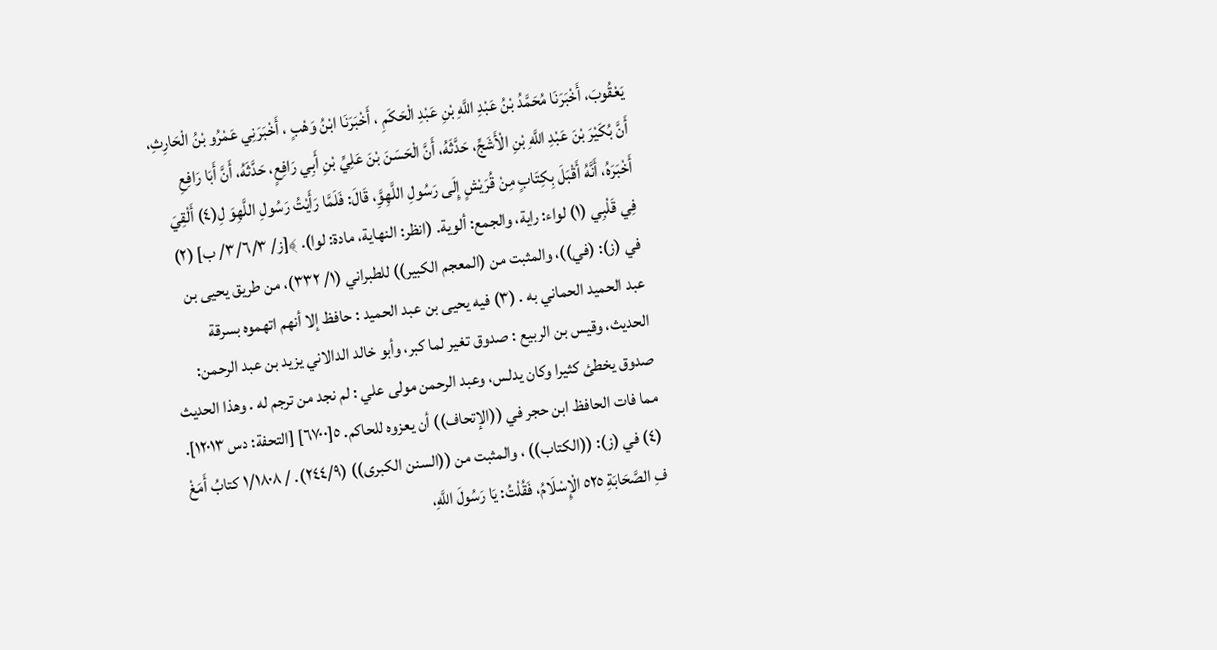يَعْقُوبَ، أَخْبَرَنَا مُحَمَّدُ بْنُ عَبْدِ اللَّهِ بْنِ عَبْدِ الْحَكَمِ ، أَخْبَرَنَا ابْنُ وَهْبٍ ، أَخْبَرَنِي عَمْرُو بْنُ الْحَارِثِ، أَنَّ بُكَيْرَ بْنَ عَبْدِ اللَّهِ بْنِ الْأَشَجِّ، حَدَّثَهُ، أَنَّ الْحَسَنَ بْنَ عَلِيِّ بْنِ أَبِي رَافِعٍ، حَدَّثَهُ، أَنَّ أَبَا رَافِعِ أَخْبَرَهُ، أَنَّهُ أَقْبَلَ بِكِتَابٍ مِنْ قُرَيْشٍ إِلَى رَسُولِ اللَّهِوَِّ، قَالَ: فَلَمَّا رَأَيْتُ رَسُولِ اللَّهِوَ لِ(٤) أَلْقِيَ فِي قَلْبِي (١) لواء: راية، والجمع: ألوية. (انظر: النهاية، مادة: لوا). ﴾[ز/ ٣/٦/٣/ ب] (٢) في (ز): (في))، والمثبت من (المعجم الكبير)) للطبراني (١/ ٣٣٢)، من طريق يحيى بن عبد الحميد الحماني به . (٣) فيه يحيى بن عبد الحميد : حافظ إلا أنهم اتهموه بسرقة الحديث، وقيس بن الربيع : صدوق تغیر لما کبر، وأبو خالد الدالاني يزيد بن عبد الرحمن: صدوق يخطئ كثيرا وكان يدلس، وعبد الرحمن مولى علي : لم نجد من ترجم له . وهذا الحديث مما فات الحافظ ابن حجر في ((الإتحاف)) أن يعزوه للحاكم. ٥[٦٧٠٠] [التحفة: دس ١٢٠١٣]. (٤) في (ز): ((الكتاب)) ، والمثبت من ((السنن الكبرى)) (٢٤٤/٩). / ١/١٨٠٨ كتابُ أَمَغْ فِ الصَّحَابَةِ ٥٢٥ الْإِسْلَامُ، فَقُلْتُ: يَا رَسُولَ اللَّهِ،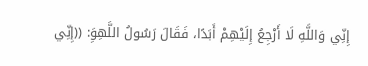إِنِّي وَاللَّهِ لَا أَرْجِعُ إِلَيْهِمْ أَبَدًا، فَقَالَ رَسُولُ اللَّهِوَِ: ((إِنِّي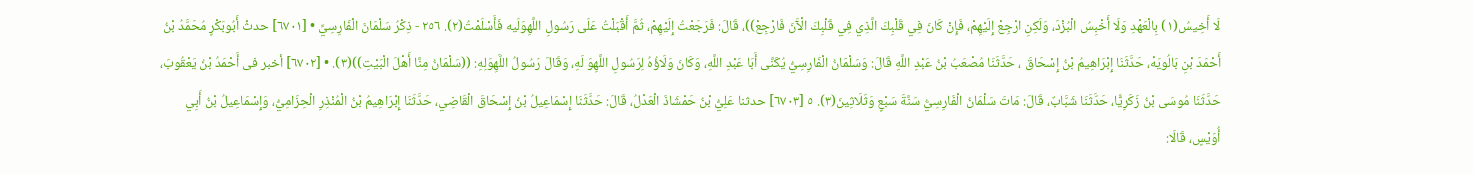لَا أَخِيسُ(١) بِالْعَهْدِ وَلَا أَخْبِسُ الْبُزْدَ، وَلَكِنِ ارْجِعْ إِلَيْهِمْ، فَإِنْ كَانَ فِي قَلْبِكَ الَّذِي فِي قَلْبِكَ الْآَنَ فَارْجِعْ))، قَالَ: فَرَجَعْتُ إِلَيْهِمْ، ثُمَّ أَقْبَلْتُ عَلَى رَسُولِ اللَّهِوَلَيه فَأَسْلَمْتُ(٢). ٢٥٦ - ذِكْرُ سَلْمَانَ الْفَارِسِيِّ • [٦٧٠١] حدثْ أَبُوبَكْرٍ مُحَمَّدُ بْنُ أَحْمَدَ بْنِ بَالُويَهْ، حَدَّثَنَا إِبْرَاهِيمُ بْنُ إِسْحَاقَ ، حَدَّثَنَا مُصْعَبُ بْنُ عَبْدِ اللَّهِ قَالَ: وَسَلْمَانُ الْفَارِسِيُّ يُكَنَّى أَبَا عَبْدِ اللَّهِ، وَكَانَ وَلَاؤُهُ لِرَسُولِ اللَّهِوَ لَهِ، وَقَالَ رَسُولُ اللَّهِوَلِهِ: ((سَلْمَانُ مِنَّا أَهْلَ الْبَيْتِ))(٣). • [٦٧٠٢] أخبر فى أَحْمَدُ بْنُ يَعْقُوبَ، حَدَّثَنَا مُوسَى بْنُ زَكَرِيًّا، حَدَّثَنَا شَبَّابٌ، قَالَ: مَاتَ سَلْمَانُ الْفَارِسِيُّ سَنَّةَ سَبْعٍ وَثَلَاثِينَ(٣). ٥ [٦٧٠٣] حدثنا عَلِيُّ بْنُ حَمْشَاذَ الْعَدْلُ، قَالَ: حَدَّثَنَا إِسْمَاعِيلُ بْنُ إِسْحَاقَ الْقَاضِي، حَدَّثَنَا إِبْرَاهِيمُ بْنُ الْمُنْذِرِ الْحِزَامِيُّ، وَإِسْمَاعِيلُ بْنُ أَبِي أُوَيْسٍ، قَالَا: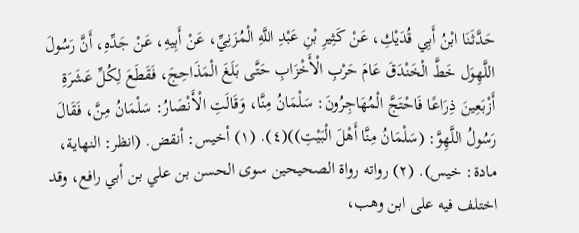حَدَّثَنَا ابْنُ أَبِي قُدَيْكِ، عَنْ كَثِيرِ بْنِ عَبْدِ اللَّهِ الْمُزَنِيِّ، عَنْ أَبِيهِ، عَنْ جَدِّهِ، أَنَّ رَسُولَ اللَّهِوَل خَطَّ الْخَنْدَقَ عَامَ حَرْبِ الْأَخْزَابِ حَتَّى بَلَغَ الْمَذَاحِجَ، فَقَطَعَ لِكُلِّ عَشَرَةِ أَزْبَعِينَ ذِرَاعًا فَاحْتَجَّ الْمُهَاجِرُونَ: سَلْمَانُ مِنَّا، وَقَالَتِ الْأَنْصَارُ: سَلْمَانُ مِنَّ، فَقَالَ رَسُولُ اللَّهِوَّ: (سَلْمَانُ مِنَّا أَهْلَ الْبَيْتِ))(٤). (١) أخيس: أنقض. (انظر: النهاية، مادة: خيس). (٢) رواته رواة الصحيحين سوى الحسن بن علي بن أبي رافع، وقد اختلف فيه على ابن وهب،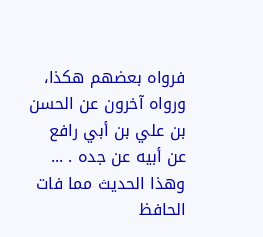فرواه بعضهم هكذا، ورواه آخرون عن الحسن بن علي بن أبي رافع عن أبيه عن جده . ... وهذا الحديث مما فات الحافظ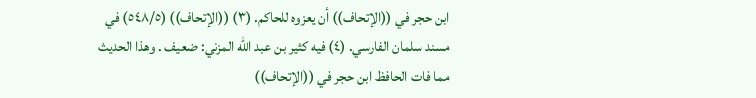ابن حجر في ((الإتحاف)) أن يعزوه للحاكم. (٣) ((الإتحاف)) (٥٤٨/٥) في مسند سلمان الفارسي. (٤) فيه كثير بن عبد الله المزني: ضعيف . وهذا الحديث مما فات الحافظ ابن حجر في ((الإتحاف))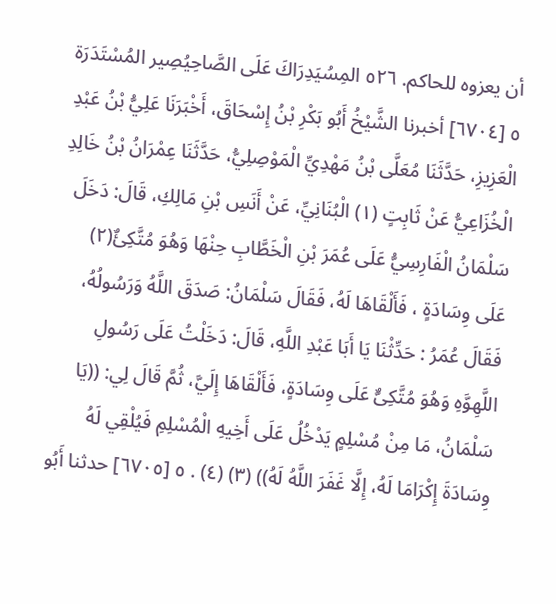أن يعزوه للحاكم. ٥٢٦ المِسُيَدِرَاكَ عَلَى الصَّاحِيُصِير المُسْتَدَرَة ٥ [٦٧٠٤] أخبرنا الشَّيْخُ أَبُو بَكْرِ بْنُ إِسْحَاقَ، أَخْبَرَنَا عَلِيُّ بْنُ عَبْدِ الْعَزِيزِ، حَدَّثَنَا مُعَلَّى بْنُ مَهْدِيِّ الْمَوْصِلِيُّ، حَدَّثَنَا عِمْرَانُ بْنُ خَالِدِ الْخُزَاعِيُّ عَنْ ثَابِتٍ (١) الْبُنَانِيِّ، عَنْ أَنَسِ بْنِ مَالِكِ، قَالَ: دَخَلَ سَلْمَانُ الْفَارِسِيُّ عَلَى عُمَرَ بْنِ الْخَطَّابِ حِنْهَا وَهُوَ مُتَّكِئٌ(٢) عَلَى وِسَادَةٍ ، فَأَلْقَاهَا لَهُ، فَقَالَ سَلْمَانُ: صَدَقَ اللَّهُ وَرَسُولُهُ، فَقَالَ عُمَرُ : حَدِّثْنَا يَا أَبَا عَبْدِ اللَّهِ، قَالَ: دَخَلْتُ عَلَى رَسُولِ اللَّهِوَّهِ وَهُوَ مُتَّكِىٌّ عَلَى وِسَادَةٍ، فَأَلْقَاهَا إِلَيَّ، ثُمَّ قَالَ لِي: ((يَا سَلْمَانُ، مَا مِنْ مُسْلِمٍ يَدْخُلُ عَلَى أَخِيهِ الْمُسْلِمِ فَيُلْقِي لَهُ وِسَادَةَ إِكْرَامَا لَهُ، إِلَّا غَفَرَ اللَّهُ لَهُ)) (٣) (٤) . ٥ [٦٧٠٥] حدثنا أَبُو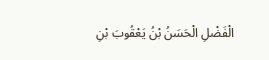الْفَضْلِ الْحَسَنُ بْنُ يَعْقُوبَ بْنِ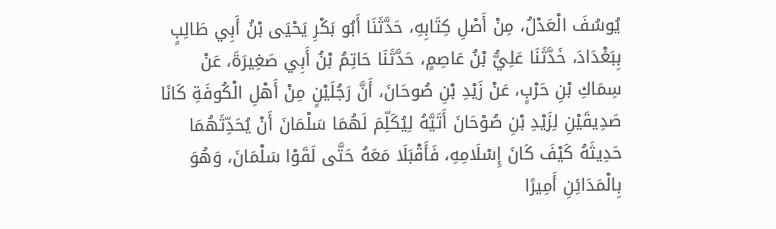يُوسُفَ الْعَدْلُ، مِنْ أَصْلِ كِتَابِهِ، حَدَّثَنَا أَبُو بَكْرِ يَحْيَى بْنُ أَبِي طَالِبٍ بِبَغْدَادَ، خَدَّثَنَا عَلِيُّ بْنُ عَاصِمٍ، حَدَّثَنَا حَاتِمُ بْنُ أَبِي صَغِيرَةَ، عَنْ سِمَاكِ بْنِ حَرْبٍ، عَنْ زَيْدِ بْنِ صُوحَانَ، أَنَّ رَجُلَيْنٍ مِنْ أَهْلِ الْكُوفَةِ كَانَا صَدِيقَيْنِ لِزَيْدِ بْنِ صُوْحَانَ أَتَيَّهُ لِيُكَلِّمَ لَهُمَا سَلْمَانَ أَنْ يُحَدِّثَهُمَا حَدِيثَهُ كَيْفَ كَانَ إِسْلَامِهِ، فَأَقْبَلَا مَعَهُ حَتَّى لَقَوْا سَلْمَانَ، وَهُوَ بِالْمَدَائِنِ أَمِيرًا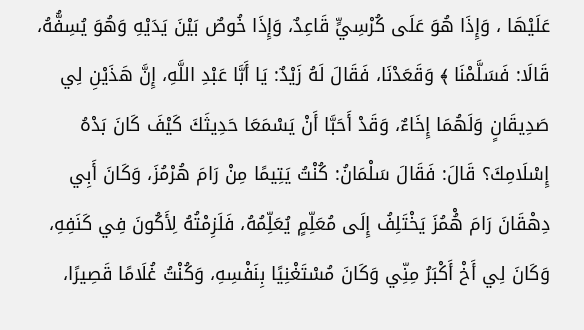عَلَيْهَا ، وَإِذَا هُوَ عَلَى كُرْسِيٍّ قَاعِدٌ، وَإِذَا خُوصٌ بَيْنَ يَدَيْهِ وَهُوَ يُسِفُّهُ، قَالَا: فَسَلَّمْنَا ﴾ وَقَعَدْنَا، فَقَالَ لَهُ زَيْدٌ: يَا أَبَّا عَبْدِ اللَّهِ، إِنَّ هَذَيْنِ لِي صَدِيقَانٍ وَلَهُمَا إِخَاءٌ، وَقَدْ أَحَبَّا أَنْ يَسْمَعَا حَدِيثَكَ كَيْفَ كَانَ بَدْهُ إِسْلَامِكَ؟ قَالَ: فَقَالَ سَلْمَانُ: كُنْتُ يَتِيمًا مِنْ رَامَ هُرْمُزَ، وَكَانَ أَبِي دِهْقَانَ رَامَ هُْمُزَ يَخْتَلِفُ إِلَى مُعَلِّمٍ يُعَلِّمُهُ، فَلَزِمْتُهُ لِأَكُونَ فِي كَنَفِهِ، وَكَانَ لِي أَخْ أَكْبَرُ مِنِّي وَكَانَ مُسْتَغْنِيًا بِنَفْسِهِ، وَكُنْتُ غُلَامًا قَصِيرًا،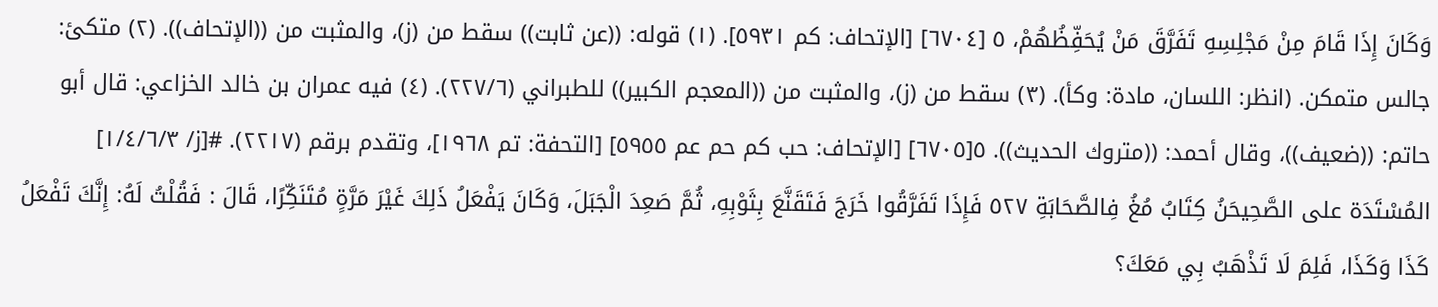وَكَانَ إِذَا قَامَ مِنْ مَجْلِسِهِ تَفَرَّقَ مَنْ يُحَفِّظُهُمْ، ٥ [٦٧٠٤] [الإتحاف: كم ٥٩٣١]. (١) قوله: ((عن ثابت)) سقط من (ز)، والمثبت من ((الإتحاف)). (٢) متكئ: جالس متمكن. (انظر: اللسان، مادة: وكأ). (٣) سقط من (ز)، والمثبت من ((المعجم الكبير)) للطبراني (٢٢٧/٦). (٤) فيه عمران بن خالد الخزاعي: قال أبو حاتم: ((ضعيف))، وقال أحمد: ((متروك الحديث)). ٥[٦٧٠٥] [الإتحاف: حب كم حم عم ٥٩٥٥] [التحفة: تم ١٩٦٨]، وتقدم برقم (٢٢١٧). #[ز/ ١/٤/٦/٣] المُسْتَدَة على الصَّحِيحَنُ كِتَابُ مُغُ فِالصَّحَابَةِ ٥٢٧ فَإِذَا تَفَرَّقُوا خَرَجَ فَتَقَنَّعَ بِثَوْبِهِ، ثُمَّ صَعِدَ الْجَبَلَ، وَكَانَ يَفْعَلُ ذَلِكَ غَيْرَ مَرَّةٍ مُتَنَكِّرًا، قَالَ : فَقُلْتُ لَهُ: إِنَّكَ تَفْعَلُ كَذَا وَكَذَا، فَلِمَ لَا تَذْهَبُ بِي مَعَكَ؟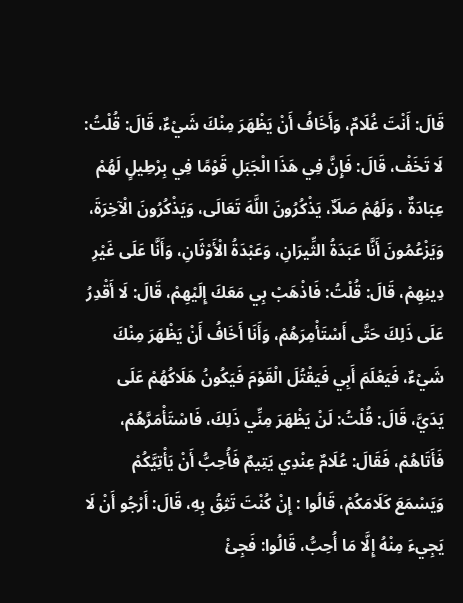قَالَ: أَنْتَ غُلَامٌ، وَأَخَافُ أَنْ يَظْهَرَ مِنْكَ شَيْءٌ، قَالَ: قُلْتُ: لَا تَخَفْ، قَالَ: فَإِنَّ فِي هَذَا الْجَبَلِ قَوْمًا فِي بِرْطِيلٍ لَهُمْ عِبَادَةٌ ، وَلَهُمْ صَلَاٌ، يَذْكُرُونَ اللَّهَ تَعَالَى، وَيَذْكُرُونَ الْآخِرَةَ، وَيَزْعُمُونَ أَنَّا عَبَدَةُ الثِّيرَانِ، وَعَبْدَةُ الْأَوْثَانِ، وَأَنَّا عَلَى غَيْرِ دِينِهِمْ، قَالَ: قُلْتُ: فَاذْهَبْ بِي مَعَكَ إِلَيْهِمْ، قَالَ: لَا أَقْدِرُ عَلَى ذَلِكَ حَتَّى أَسْتَأْمِرَهُمْ، وَأَنَا أَخَافُ أَنْ يَظْهَرَ مِنْكَ شَيْءٌ، فَيَعْلَمَ أَبِي فَيَقْتُلَ الْقَوْمَ فَيَكُونُ هَلَاكُهُمْ عَلَى يَدَيَّ، قَالَ: قُلْتُ: لَنْ يَظْهَرَ مِنِّي ذَلِكَ، فَاسْتَأْمَرَّهُمْ، فَأَتَاهُمْ، فَقَالَ: عُلَامٌ عِنْدِي يَتِيمٌ فَأُحِبُّ أَنْ يَأْتِيَّكُمْ وَيَسْمَعَ كَلَامَكُمْ، قَالُوا : إِنْ كُنْتَ تَثِقُ بِهِ، قَالَ: أَرْجُو أَنْ لَا يَجِيءَ مِنْهُ إِلَّا مَا أُحِبُّ، قَالُوا: فَجِئْ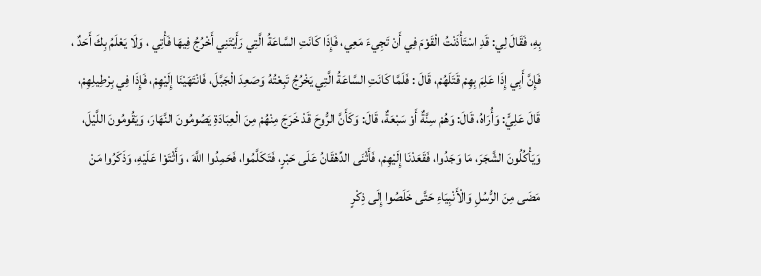بِهِ، فَقَالَ لِي: قَدِ اسْتَأْذَنْتُ الْقَوْمَ فِي أَنْ تَجِيءَ مَعِي، فَإِذَا كَانَتِ السَّاعَةُ الَّتِي رَأَيْتَنِي أَخْرُجُ فِيهَا فَأْتِي ، وَلَا يَعْلَمُ بِكَ أَحَدٌ ، فَإِنَّ أَبِي إِذَا عَلِمَ بِهِمْ قَتَلَهُمْ، قَالَ : فَلَمَّا كَانَتِ السَّاعَةُ الَّتِي يَخْرُجُ تَبِعْتُهُ وَصَعِدَ الْجَبَّلَ، فَانْتَهَيْنَا إِلَيْهِمْ، فَإِذَا فِي بِرْطِيلِهِمْ، قَالَ عَلِيٍّ: وَأُرَاهُ، قَالَ: وَهُمْ سِنَّةٌ أَوْ سَبْعَةٌ، قَالَ: وَكَأَنَّ الرُّوحَ قَدْ خَرَجَ مِنْهُمْ مِنَ الْعِبَادَةِ يَصُومُونَ النَّهَارَ، وَيَقُومُونَ اللَّيْلَ، وَيَأْكُلُونَ الشَّجَرَ، مَا وَجَدُوا، فَقَعَدْنَا إِلَيْهِمْ، فَأَثْنَى الدِّهْقَانُ عَلَى حَبْرٍ، فَتَكَلَّمُوا، فَحَمِدُوا اللَّهَ ، وَأَثْتَوْا عَلَيْهِ، وَذَكَرُوا مَنْ مَضَى مِنَ الرُّسُلِ وَالْأَنْبِيَاءِ حَتَّى خَلَصُوا إِلَى ذِكْرٍ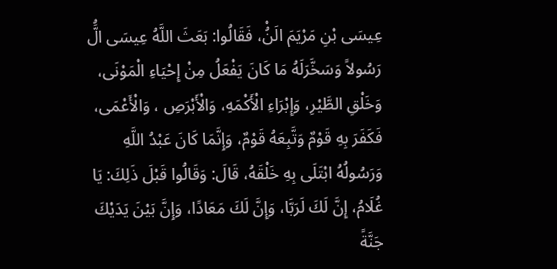عِيسَى بْنِ مَرْيَمَ الَنُْ، فَقَالُوا: بَعَثَ اللَّهُ عِيسَى الَُّ رَسُولاً وَسَخَّرَلَهُ مَا كَانَ يَفْعَلُ مِنْ إِحْيَاءِ الْمَوْنَى، وَخَلْقِ الطَّيْرِ، وَإِبْرَاءِ الْأَكْمَهِ، وَالْأَبْرَصِ ، وَالْأَعْمَى، فَكَفَرَ بِهِ قَوْمٌ وَتَّبِعَهُ قَوْمٌ، وَإِنَّمَا كَانَ عَبْدُ اللَّهِ وَرَسُولُهُ ابْتَلَى بِهِ خَلْقَهُ، قَالَ: وَقَالُوا قَبْلَ ذَلِكَ: يَا غُلَامُ، إِنَّ لَكَ لَرَبَّا، وَإِنَّ لَكَ مَعَادًا، وَإِنَّ بَيْنَ يَدَيْكَ جَنَّةً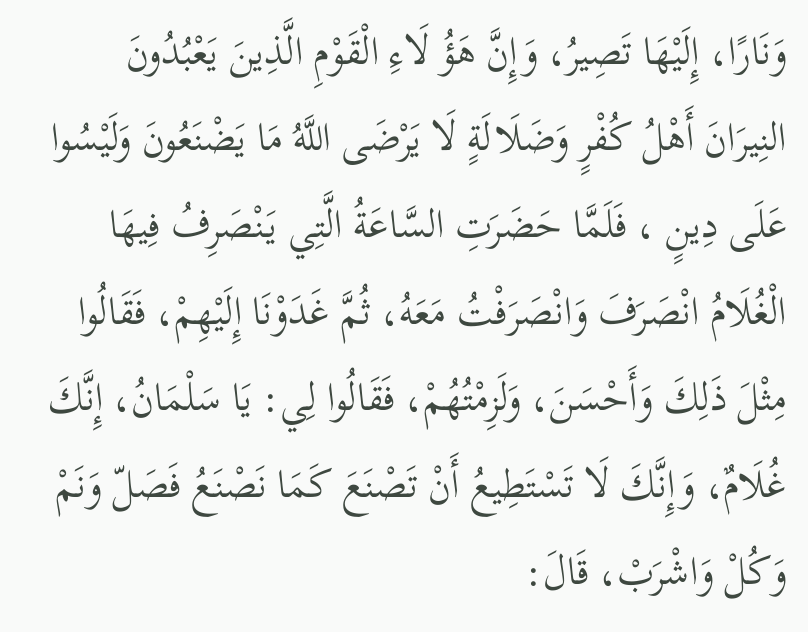وَنَارًا، إِلَيْهَا تَصِيرُ، وَإِنَّ هَؤُ لَاءِ الْقَوْمِ الَّذِينَ يَعْبُدُونَ النِيرَانَ أَهْلُ كُفْرٍ وَضَلَالَةٍ لَا يَرْضَى اللَّهُ مَا يَضْنَعُونَ وَلَيْسُوا عَلَى دِينٍ ، فَلَمَّا حَضَرَتِ السَّاعَةُ الَّتِي يَنْصَرِفُ فِيهَا الْغُلَامُ انْصَرَفَ وَانْصَرَفْتُ مَعَهُ، ثُمَّ غَدَوْنَا إِلَيْهِمْ، فَقَالُوا مِثْلَ ذَلِكَ وَأَحْسَنَ، وَلَزِمْتُهُمْ، فَقَالُوا لِي: يَا سَلْمَانُ، إِنَّكَ غُلَامٌ، وَإِنَّكَ لَا تَسْتَطِيعُ أَنْ تَصْنَعَ كَمَا نَصْنَعُ فَصَلّ وَنَمْ وَكُلْ وَاشْرَبْ، قَالَ: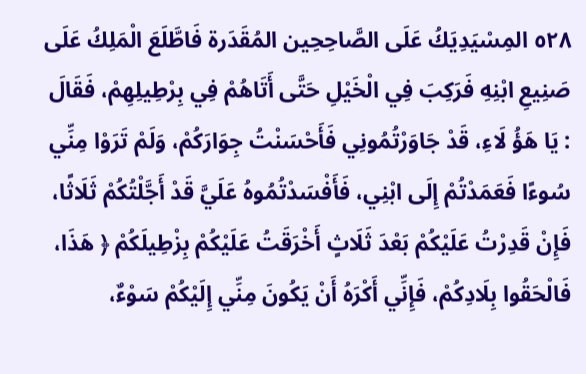٥٢٨ المِسْيَدِيَكُ عَلَى الصَّاحِحِين المُقَدَرة فَاطَّلَعَ الْمَلِكُ عَلَى صَنِيعِ ابْنِهِ فَرَكِبَ فِي الْخَيْلِ حَتَّى أَتَاهُمْ فِي بِرْطِيلِهِمْ، فَقَالَ : يَا هَؤُ لَاءِ، قَدْ جَاوَرْتُمُونِي فَأَحْسَنْتُ جِوَارَكُمْ، وَلَمْ تَرَوْا مِنِّي سُوءًا فَعَمَدْتُمْ إِلَى ابْنِي، فَأَفْسَدْتُمُوهُ عَلَيَّ قَدْ أَجَّلْتُكُمْ ثَلَاثًا، فَإِنْ قَدِرْتُ عَلَيْكُمْ بَعْدَ ثَلَاثٍ أَخْرَقَتُ عَلَيْكُمْ بِزْطِيلَكُمْ ﴿ هَذَا، فَالْحَقُوا بِلَادِكُمْ، فَإِنِّي أَكْرَهُ أَنْ يَكُونَ مِنِّي إِلَيْكُمْ سَوْءٌ،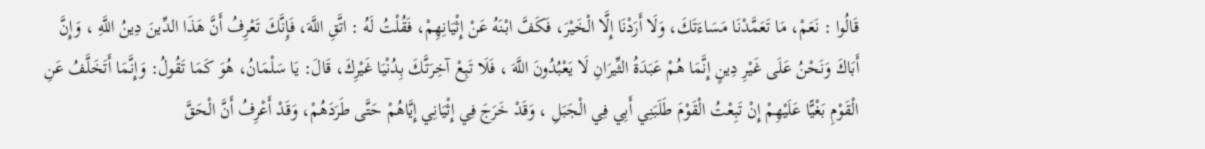قَالُوا : نَعَمْ، مَا تَعَمَّدْنَا مَسَاءَتَكَ، وَلَا أَرَدْنَا إِلَّا الْخَيْرَ، فَكَفَّ ابْنَهُ عَنْ إِثْيَانِهِمْ، فَقُلْتُ لَهُ : اتَّقِ اللَّهَ، فَإِنَّكَ تَعْرِفُ أَنَّ هَذَا الدِّينَ دِينُ اللَّهِ ، وَإِنَّ أَبَاكَ وَنَحْنُ عَلَى غَيْرِ دِينٍ إِنَّمَا هُمْ عَبَدَةُ الثِّيرَانِ لَا يَعْبُدُونَ اللَّهَ ، فَلَا تَبِعْ آخِرَتَّكَ بِدُنْيَا غَيْرِكَ، قَالَ: يَا سَلْمَانُ، هُوَ كَمَا تَقُولُ: وَإِنَّمَا أَتَخَلَّفُ عَنِ الْقَوْمِ بَغْيًّا عَلَيْهِمْ إِنْ تَبِعْتُ الْقَوْمَ طَلَبَنِي أَبِي فِي الْجَبَلِ ، وَقَدْ خَرَجَ فِي إِثْيَانِي إِيَّاهُمْ حَتَّى طَرَدَهُمْ، وَقَدْ أَعْرِفُ أَنَّ الْحَقَّ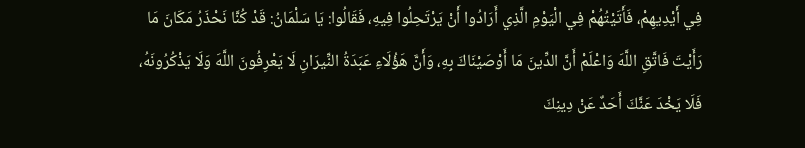فِي أَيْدِيهِمْ، فَأَتَيْتُهُمْ فِي الْيَوْمِ الَّذِي أَرَادُوا أَنْ يَرْتَحِلُوا فِيهِ، فَقَالُوا: يَا سَلْمَانُ: قَدْ كُنَّا نَحْذَرُ مَكَانَ مَا رَأَيْتَ فَاتَّقِ اللَّهَ وَاعْلَمْ أَنَّ الدِّينَ مَا أَوْصَيْنَاكَ بِهِ، وَأَنَّ هَؤُلَاءِ عَبَدَةُ النِّيرَانِ لَا يَعْرِفُونَ اللَّهَ وَلَا يَذْكُرُونَهُ، فَلَا يَخْدَ عَنَّكَ أَحَدٌ عَنْ دِينِكَ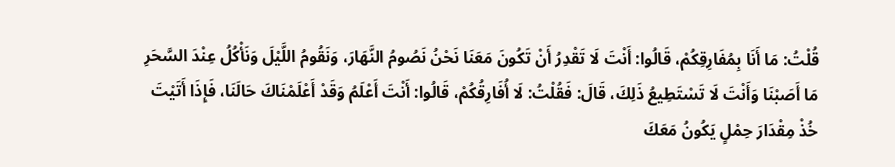قُلْتُ: مَا أَنَا بِمُفَارِقِكُمْ، قَالُوا: أَنْتَ لَا تَقْدِرُ أَنْ تَكُونَ مَعَنَا نَحْنُ نَصُومُ النَّهَارَ، وَنَقُومُ اللَّيْلَ وَنَأْكُلُ عِنْدَ السَّحَرِ مَا أَصَبْنَا وَأَنْتَ لَا تَسْتَطِيعُ ذَلِكَ، قَالَ: فَقُلْتُ: لَا أُفَارِقُكُمْ، قَالُوا: أَنْتَ أَعْلَمُ وَقَدْ أَعْلَمْنَاكَ حَالَنَا، فَإِذَا أَتَيْتَ خُذْ مِقْدَارَ حِمْلٍ يَكُونُ مَعَكَ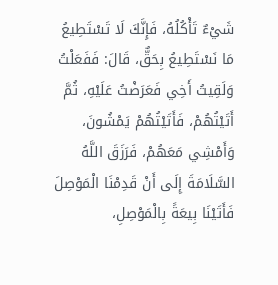شَيْءٌ تَأْكُلُهُ، فَإِنَّكَ لَا تَسْتَطِيعُ مَا نَسْتَطِيعُ بِحَقٌّ، قَالَ: فَفَعَلْتُ وَلَقِيتُ أَخِي فَعَرَضْتُ عَلَيْهِ، ثُمَّ أَتَيْتُهُمْ، فَأَتَيْتُهُمْ يَمْشُونَ، وَأَمْشِي مَعَهُمْ، فَرَزَقَ اللَّهُ السَّلَامَةَ إِلَى أَنْ قَدِمْنَا الْمَوْصِلَ فَأَتَيْنَا بِيعَةً بِالْمَوْصِلِ،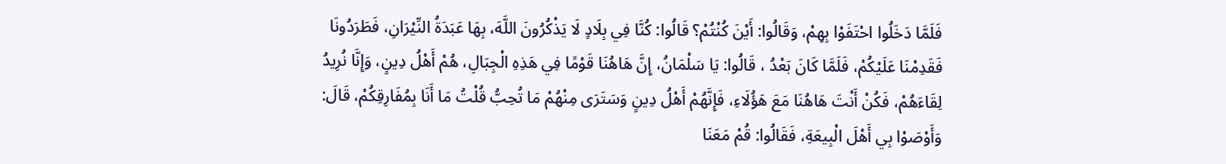فَلَمَّا دَخَلُوا احْتَفَوْا بِهِمْ، وَقَالُوا: أَيْنَ كُنْتُمْ؟ قَالُوا: كُنَّا فِي بِلَادٍ لَا يَذْكُرُونَ اللَّهَ، بِهَا عَبَدَةُ النِّيْرَانِ، فَطَرَدُونَا فَقَدِمْنَا عَلَيْكُمْ، فَلَمَّا كَانَ بَعْدُ ، قَالُوا: يَا سَلْمَانُ، إِنَّ هَاهُنَا قَوْمًا فِي هَذِهِ الْجِبَالِ، هُمْ أَهْلُ دِينٍ، وَإِنَّا نُرِيدُ لِقَاءَهُمْ، فَكُنْ أَنْتَ هَاهُنَا مَعَ هَؤُلَاءِ، فَإِنَّهُمْ أَهْلُ دِينٍ وَسَتَرَى مِنْهُمْ مَا تُحِبُّ قُلْتُ مَا أَنَا بِمُفَارِقِكُمْ، قَالَ: وَأَوْصَوْا بِي أَهْلَ الْبِيعَةِ، فَقَالُوا: قُمْ مَعَنَا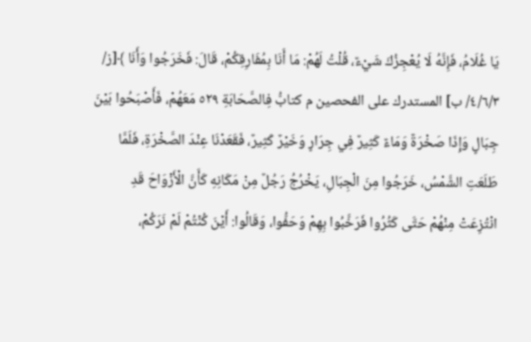يَا غُلَامُ، فَإِنَّهُ لَا يُعْجِزُكَ شَيْءٌ، قُلْتُ لَهُمْ: مَا أَنَا بِمُفَارِقِكُمْ، قَالَ: فَخَرَجُوا وَأَنَا ﴾[ز/ ٤/٦/٣/ ب] المستدرك على الفحصين م كتابُّ فِالصَّحَابَةِ ٥٢٩ مَعَهُمْ، فَأَصْبَحُوا بَيْنَ جِبَالٍ وَإِذَا صَخْرَةٌ وَمَاءٌ كَثِيرٌ فِي جِرَارٍ وَخَيْرٌ كَثِيرٌ، فَقَعَدْنَا عِنْدَ الصَّخْرَةِ، فَلَمَّا طَلَعَتِ الشَّمْسُ، خَرَجُوا مِنَ الْجِبَالِ، يَخْرُجُ رَجُلٌ مِنْ مَكَانِهِ كَأَنَّ الْأَزْوَاحَ قَدِ انْتُزِعَتْ مِنْهُمْ حَتَّى كَثُرُوا فَرَخَّبُوا بِهِمْ وَحَفُّوا، وَقَالُوا: أَيْنَ كُنْتُمْ لَمْ نَرَكُمْ،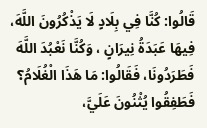قَالُوا: كُنَّا فِي بِلَادٍ لَا يَذْكُرُونَ اللَّهَ، فِيهَا عَبَدَةُ نِيرَانٍ ، وَكُنَّا نَعْبُدَ اللَّهَ فَطَرَدُونَا، فَقَالُوا: مَا هَذَا الْغُلَامُ؟ فَطَفِقُوا يُثْنُونَ عَلَيَّ،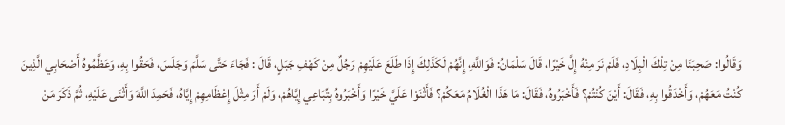وَقَالُوا: صَحِبَنَا مِنْ تِلْكَ الْبِلَادِ، فَلَمْ نَرَ مِنْهُ إِلَّ خَيْرًا، قَالَ سَلْمَانُ: فَوَاللَّهِ، إِنَّهُمْ لَكَذَلِكَ إِذَا طَلَعَ عَلَيْهِمْ رَجُلٌ مِنْ كَهْفِ جَبَلٍ، قَالَ : فَجَاءَ حَتَّى سَلَّمَ وَجَلَسَ، فَحَقُوا بِهِ، وَعَظَّمُوهُ أَصْحَابِي الَّذِينَ كُنْتُ مَعَهُمْ، وَأَخْدَقُوا بِهِ، فَقَالَ: أَيْنَ كُنْتُمْ؟ فَأَخْبَرُوهُ، فَقَالَ: مَا هَذَا الْغُلَامُ مَعَكُمْ؟ فَأَثْنَوْا عَلَيَّ خَيْرًا وَأَخْبَرُوهُ بِتِّبَاعِي إِيَّاهُمْ، وَلَمْ أَرَ مِثْلَ إِعْظَامِهِمْ إِيَّاهُ، فَحَمِدَ اللَّهَ وَأَثْنَى عَلَيْهِ، ثُمَّ ذَكَرَ مَنْ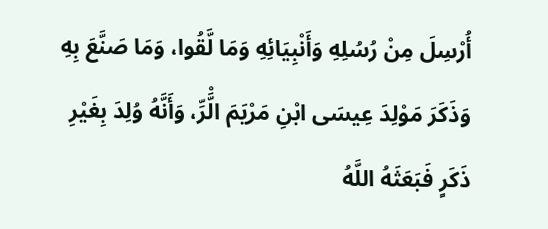أُرْسِلَ مِنْ رُسُلِهِ وَأَنْبِيَائِهِ وَمَا لَّقُوا، وَمَا صَنَّعَ بِهِ وَذَكَرَ مَوْلِدَ عِيسَى ابْنِ مَرْيَمَ الَّْرِّ، وَأَنَّهُ وُلِدَ بِغَيْرِ ذَكَرٍ فَبَعَثَهُ اللَّهُ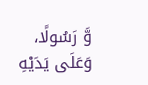وَّ رَسُولًا، وَعَلَى يَدَيْهِ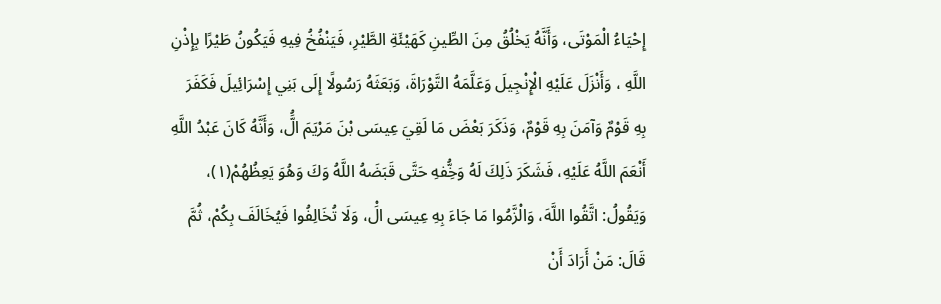إِحْيَاءُ الْمَوْتَى، وَأَنَّهُ يَخْلُقُ مِنَ الطِّينِ كَهَيْئَةِ الطَّيْرِ، فَيَنْفُخُ فِيهِ فَيَكُونُ طَيْرًا بِإِذْنِ اللَّهِ ، وَأَنْزَلَ عَلَيْهِ الْإِنْجِيلَ وَعَلَّمَهُ التَّوْرَاةَ، وَبَعَثَهُ رَسُولًا إِلَى بَنِي إِسْرَائِيلَ فَكَفَرَ بِهِ قَوْمٌ وَآمَنَ بِهِ قَوْمٌ، وَذَكَرَ بَعْضَ مَا لَقِيَ عِيسَى بْنَ مَرْيَمَ الَُّ، وَأَنَّهُ كَانَ عَبْدُ اللَّهِ أَنْعَمَ اللَّهُ عَلَيْهِ، فَشَكَرَ ذَلِكَ لَهُ وَخُِّفهِ حَتَّى قَبَضَهُ اللَّهُ وَكَ وَهُوَ يَعِظُهُمْ(١)، وَيَقُولُ: اتَّقُوا اللَّهَ، وَالْزَّمُوا مَا جَاءَ بِهِ عِيسَى الَْ، وَلَا تُخَالِفُوا فَيُخَالَفَ بِكُمْ، ثُمَّ قَالَ: مَنْ أَرَادَ أَنْ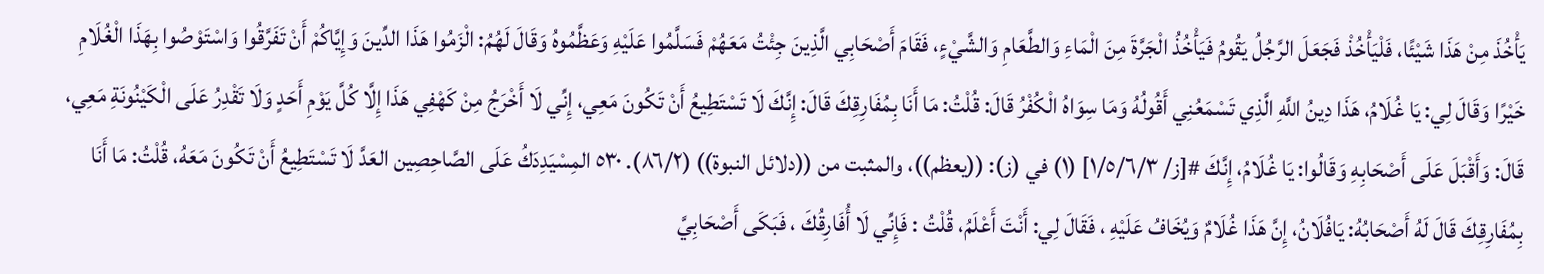يَأْخُذَ مِنْ هَذَا شَيْئًا، فَلْيَأْخُذْ فَجَعَلَ الرَّجُلُ يَقُومُ فَيَأْخُذُ الْجَرَّةَ مِنَ الْمَاءِ وَالطَّعَامِ وَالشَّيْءٍ، فَقَامَ أَصْحَابِي الَّذِينَ جِئْتُ مَعَهُمْ فَسَلَّمُوا عَلَيْهِ وَعَظَّمُوهُ وَقَالَ لَهُمُ: الْزَمُوا هَذَا الدِّينَ وَإِيَّاكُمْ أَنْ تَفَرَّقُوا وَاسْتَوْصُوا بِهَذَا الْغُلَامِ خَيْرًا وَقَالَ لِي: يَا غُلَامُ، هَذَا دِينُ اللَّهِ الَّذِي تَسْمَعُنِي أَقُولُهُ وَمَا سِوَاهُ الْكُفْرُ قَالَ: قُلْتُ: مَا أَنَا بِمُفَارِقِكَ قَالَ: إِنَّكَ لَا تَسْتَطِيعُ أَنْ تَكُونَ مَعِي، إِنِّي لَا أَخْرَجُ مِنْ كَهْفِي هَذَا إِلَّا كُلَّ يَوْمِ أَحَدٍ وَلَا تَقْدِرُ عَلَى الْكَيْنُونَةِ مَعِي، قَالَ: وَأَقْبَلَ عَلَى أَصْحَابِهِ وَقَالُوا: يَا غُلَامُ، إِنَّكَ #[ز/ ١/٥/٦/٣] (١) في (ز): ((يعظم))، والمثبت من ((دلائل النبوة)) (٨٦/٢). ٥٣٠ المِسْيَدِدَكُ عَلَى الصَّاحِصِين العَدَّ لَا تَسْتَطِيعُ أَنْ تَكُونَ مَعَهُ، قُلْتُ: مَا أَنَا بِمُفَارِقِكَ قَالَ لَهُ أَصْحَابُهُ: يَافُلَانُ، إِنَّ هَذَا غُلَامٌ وَيُخَافُ عَلَيْهِ ، فَقَالَ لِي: أَنْتَ أَعْلَمُ، قُلْتُ : فَإِنِّي لَا أُفَارِقُكَ ، فَبَكَى أَصْحَابِيَّ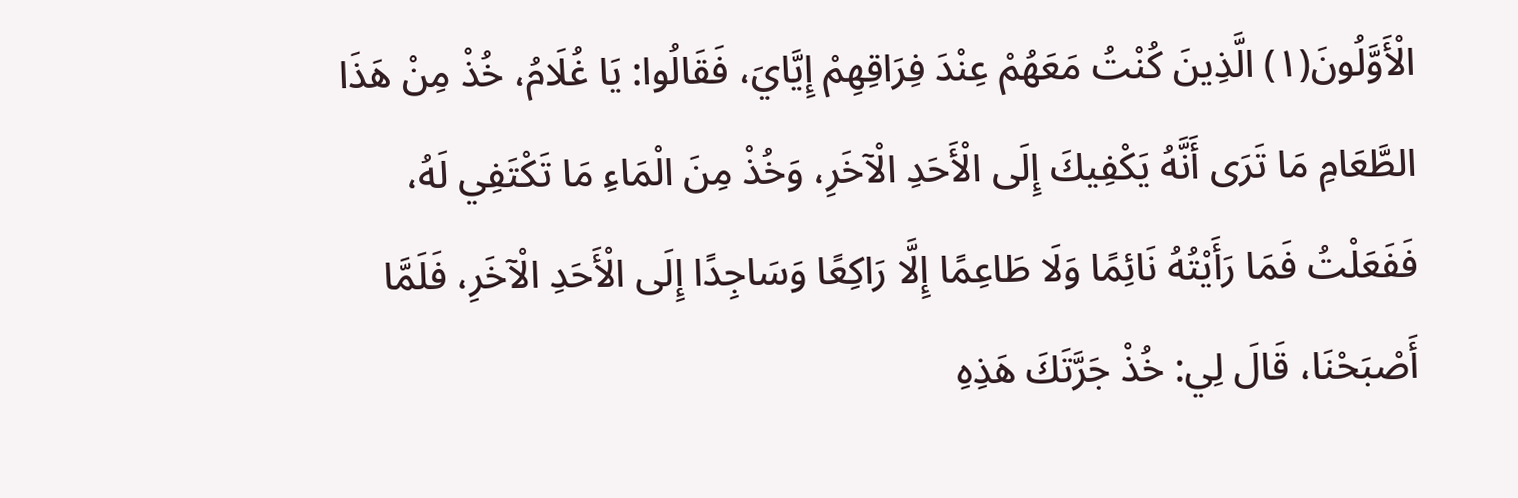الْأَوَّلُونَ(١) الَّذِينَ كُنْتُ مَعَهُمْ عِنْدَ فِرَاقِهِمْ إِيَّايَ، فَقَالُوا: يَا غُلَامُ، خُذْ مِنْ هَذَا الطَّعَامِ مَا تَرَى أَنَّهُ يَكْفِيكَ إِلَى الْأَحَدِ الْآخَرِ، وَخُذْ مِنَ الْمَاءِ مَا تَكْتَفِي لَهُ، فَفَعَلْتُ فَمَا رَأَيْتُهُ نَائِمًا وَلَا طَاعِمًا إِلَّا رَاكِعًا وَسَاجِدًا إِلَى الْأَحَدِ الْآخَرِ، فَلَمَّا أَصْبَحْنَا، قَالَ لِي: خُذْ جَرَّتَكَ هَذِهِ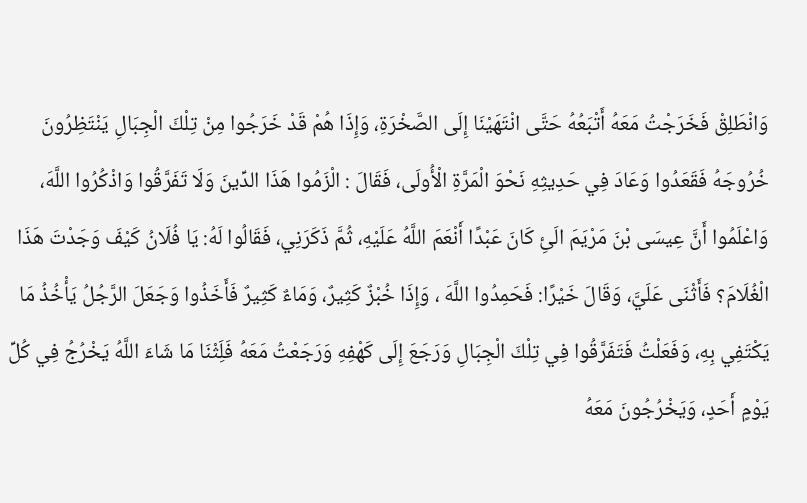وَانْطَلِقْ فَخَرَجْتُ مَعَهُ أَتْبَعُهُ حَتَّى انْتَهَيْنَا إِلَى الصَّخْرَةِ، وَإِذَا هُمْ قَدْ خَرَجُوا مِنْ تِلْكَ الْجِبَالِ يَنْتَظِرُونَ خُرُوجَهُ فَقَعَدُوا وَعَادَ فِي حَدِيثِهِ نَحْوَ الْمَرَّةِ الْأُولَى، فَقَالَ : الْزَمُوا هَذَا الدِّينَ وَلَا تَفَرَّقُوا وَاذْكُرُوا اللَّهَ، وَاعْلَمُوا أَنَّ عِيسَى بْنَ مَرْيَمَ الَئِ كَانَ عَبْدًا أَنْعَمَ اللَّهُ عَلَيْهِ، ثُمَّ ذَكَرَنِي، فَقَالُوا لَهُ: يَا فُلَانُ كَيْفَ وَجَدْتَ هَذَا الْغُلَامَ؟ فَأَثْنَى عَلَيَّ، وَقَالَ خَيْرًا: فَحَمِدُوا اللَّهَ ، وَإِذَا خُبْزٌ كَثِيرٌ، وَمَاءٌ كَثِيرٌ فَأَخَذُوا وَجَعَلَ الرَّجُلُ يَأْخُذُ مَا يَكْتَفِي بِهِ، وَفَعَلْتُ فَتَفَرَّقُوا فِي تِلْكَ الْجِبَالِ وَرَجَعَ إِلَى كَهْفِهِ وَرَجَعْتُ مَعَهُ فَلَِثْنَا مَا شَاءَ اللَّهُ يَخْرُجُ فِي كُلِّ يَوْمٍ أَحَدٍ، وَيَخْرُجُونَ مَعَهُ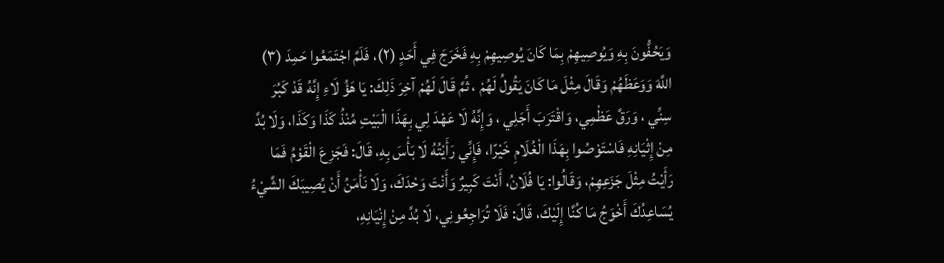وَيَحُفُّونَ بِهِ وَيُوصِيهِمْ بِمَا كَانَ يُوصِيهِمْ بِهِ فَخَرَجَ فِي أَحَدٍ (٢)، فَلَمَّ اجْتَمَعُوا حَمِدَ (٣) اللَّهَ وَوَعَظَهُمْ وَقَالَ مِثْلَ مَا كَانَ يَقُولُ لَهُمْ ، ثُمَّ قَالَ لَهُمْ آخِرَ ذَلِكَ: يَا هَؤُ لَاءِ إِنَّهُ قَدْ كَبُرَ سِنِّي ، وَرَقَّ عَظْمِي، وَاقْتَرَبَ أَجَلِي ، وَإِنَّهُ لَا عَهْدَ لِي بِهَذَا الْبَيْتِ مُنْذُ كَذَا وَكَذَا، وَلَا بُدَّ مِنْ إِثْيَانِهِ فَاسْتَوْصُوا بِهَذَا الْغُلَامِ خَيْرًا، فَإِنِّي رَأَيْتُهُ لَا بَأْسَ بِهِ، قَالَ: فَجَزِعَ الْقَوْمُ فَمَا رَأَيْتُ مِثْلَ جَزَعِهِمْ، وَقَالُوا: يَا فُلَانُ، أَنْتَ كَبِيرٌ وَأَنْتَ وَحْدَكَ، وَلَا نَأْمَنُ أَنْ يُصِيبَكَ الشَّيْءُ يُسَاعِدُكَ أَخْوَجُ مَا كُنَّا إِلَيْكَ، قَالَ: فَلَا تُرَاجِعُونِي، لَا بُدَّ مِنْ إِنْيَانِهِ،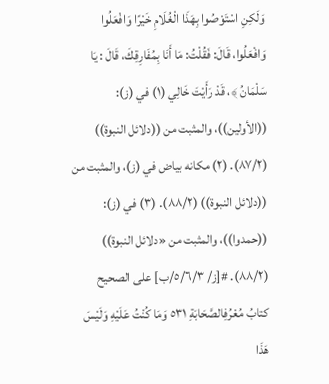وَلَكِنِ اسْتَوْصُوا بِهَذَا الْغُلَامِ خَيْرًا وَافْعَلُوا وَافْعَلُوا، قَالَ: فَقُلْتُ: مَا أَنَا بِمُفَارِقِكَ، قَالَ : يَا سَلْمَانُ ﴾، قَدْ رَأَيْتَ خَالِي (١) في (ز): ((الأولين))، والمثبت من ((دلائل النبوة)) (٨٧/٢). (٢) مكانه بياض في (ز)، والمثبت من ((دلائل النبوة)) (٨٨/٢). (٣) في (ز): ((حمدوا))، والمثبت من «دلائل النبوة)) (٨٨/٢). #[ز/ ٥/٦/٣/ب] على الصحيح كتابُ مُعْرُفِالصَّحَابَةِ ٥٣١ وَمَا كُنْتُ عَلَيْهِ وَلَيْسَ هَذَا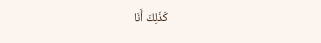كَذَلِكَ أَنَا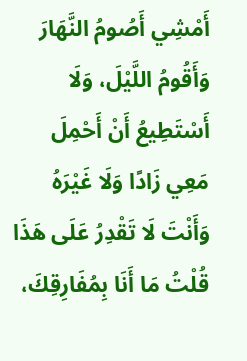أَمْشِي أَصُومُ النَّهَارَ وَأَقُومُ اللَّيْلَ، وَلَا أَسْتَطِيعُ أَنْ أَحْمِلَ مَعِي زَادًا وَلَا غَيْرَهُ وَأَنْتَ لَا تَقْدِرُ عَلَى هَذَا قُلْتُ مَا أَنَا بِمُفَارِقِكَ،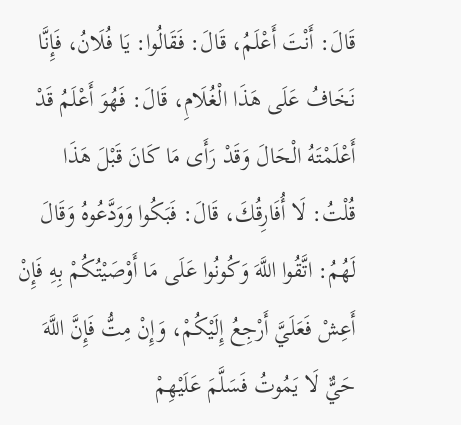قَالَ: أَنْتَ أَعْلَمُ، قَالَ: فَقَالُوا: يَا فُلَانُ، فَإِنَّا نَخَافُ عَلَى هَذَا الْغُلَامِ، قَالَ: فَهُوَ أَعْلَمُ قَدْ أَعْلَمْتَهُ الْحَالَ وَقَدْ رَأَى مَا كَانَ قَبْلَ هَذَا قُلْتُ: لَا أُفَارِقُكَ، قَالَ: فَبَكُوا وَوَدَّعُوهُ وَقَالَ لَهُمُ: اتَّقُوا اللَّهَ وَكُونُوا عَلَى مَا أَوْصَيْتُكُمْ بِهِ فَإِنْ أَعِشْ فَعَلَيَّ أَرْجِعُ إِلَيْكُمْ، وَإِنْ مِتُّ فَإِنَّ اللَّهَ حَيٌّ لَا يَمُوتُ فَسَلَّمَ عَلَيْهِمْ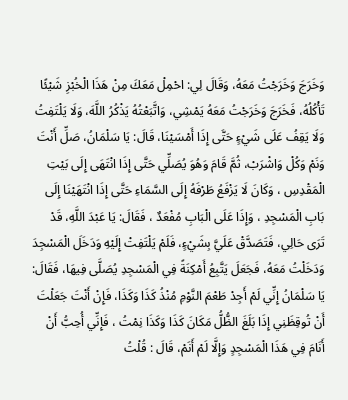وَخَرَجَ وَخَرَجْتُ مَعَهُ، وَقَالَ لِي: احْمِلْ مَعَكَ مِنْ هَذَا الْخُبْزِ شَيْئًا تَأْكُلُهُ، فَخَرَجَ وَخَرَجْتُ مَعَهُ يَمْشِي، وَاتَّبَعْتُهُ يَذْكُرُ اللَّهَ، وَلَا يَلْتَفِتُ وَلَا يَقِفُ عَلَى شَيْءٍ حَتَّى إِذَا أَمْسَيْنَا، قَالَ: يَا سَلْمَانُ، صَلِّ أَنْتَ وَنَمْ وَكُلْ وَاشْرَبْ، ثُمَّ قَامَ وَهُوَ يُصَلِّي حَتَّى إِذَا انْتَهَى إِلَى بَيْتِ الْمَقْدِسِ ، وَكَانَ لَا يَزْفَعُ طَرْفَهُ إِلَى السَّمَاءِ حَتَّى إِذَا انْتَهَيْنَا إِلَى بَابِ الْمَسْجِدِ ، وَإِذَا عَلَى الْبَابِ مُفْعَدٌ ، فَقَالَ: يَا عَبْدَ اللَّهِ، قَدْ تَرَى حَالِي، فَتَصَدَّقْ عَلَيَّ بِشَيْءٍ، فَلَمْ يَلْتَفِتْ إِلَيْهِ وَدَخَلَ الْمَسْجِدَ وَدَخَلْتُ مَعَهُ، فَجَعَلَ يَتَّبِعُ أَمْكِنَةً فِي الْمَسْجِدِ يُصَلَّى فِيهَا، فَقَالَ: يَا سَلْمَانُ إِنِّي لَمْ أَجِدْ طَعْمَ النَّوْمِ مُنْذُ كَذَا وَكَذَا، فَإِنْ أَنْتَ جَعَلْتَ أَنْ تُوقِظَنِي إِذَا بَلَغَ الظُّلُّ مَكَانَ كَذَا وَكَذَا نِمْتُ ، فَإِنِّي أُحِبُّ أَنْ أَنَامَ فِي هَذَا الْمَسْجِدٍ وَإِلَّا لَمْ أَنَمْ، قَالَ : قُلْتُ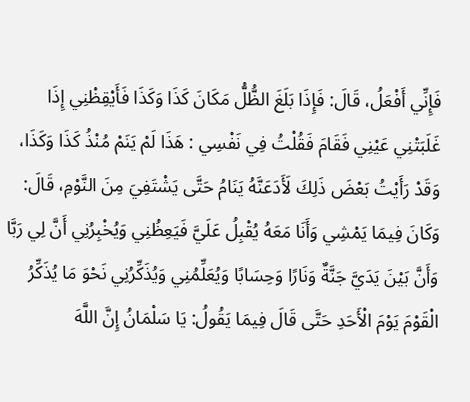فَإِنِّي أَفْعَلُ، قَالَ: فَإِذَا بَلَغَ الظُّلُّ مَكَانَ كَذَا وَكَذَا فَأَيْقِظْنِي إِذَا غَلَبَتْنِي عَيْنِي فَقَامَ فَقُلْتُ فِي نَفْسِي : هَذَا لَمْ يَنَمْ مُنْذُ كَذَا وَكَذَا، وَقَدْ رَأَيْتُ بَعْضَ ذَلِكَ لَأَدَعَنَّهُ يَنَامُ حَتَّى يَشْتَفِيَ مِنَ النَّوْمِ، قَالَ: وَكَانَ فِيمَا يَمْشِي وَأَنَا مَعَهُ يُقْبِلُ عَلَيَّ فَيَعِظُنِي وَيُخْبِرُنِي أَنَّ لِي رَبَّا وَأَنَّ بَيْنَ يَدَيَّ جَنَّةٌ وَنَارًا وَحِسَابًا وَيُعَلِّمُنِي وَيُذَكِّرُنِي نَحْوَ مَا يُذَكِّرُ الْقَوْمَ يَوْمَ الْأَحَدِ حَتَّى قَالَ فِيمَا يَقُولُ: يَا سَلْمَانُ إِنَّ اللَّهَ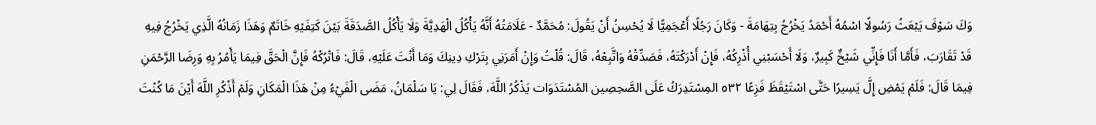وَكَ سَوْفَ يَبْعَثُ رَسُولًا اسْمُهُ أَحْمَدُ يَخْرُجُ بِتِهَامَةَ - وَكَانَ رَجُلًا أَعْجَمِيًّا لَا يُحْسِنُ أَنْ يَقُولَ: مُحَمَّدٌ - عَلَامَتُهُ أَنَّهُ يَأْكُلُ الْهَدِيَّةَ وَلَا يَأْكُلُ الصَّدَقَةَ بَيْنَ كَتِفَيْهِ خَاتَمٌ وَهَذَا زَمَانُهُ الَّذِي يَخْرُجُ فِيهِ قَدْ تَقَارَبَ، فَأَمَّا أَنَا فَإِنِّي شَيْخٌ كَبِيرٌ، وَلَا أَحْسَبْنِي أُذْرِكُهُ، فَإِنْ أَدْرَكْتَهُ، فَصَدِّقْهُ وَاتَّبِعْهُ، قَالَ: قُلْتُ وَإِنْ أَمَرَنِي بِتَرْكِ دِينِكَ وَمَا أَنْتَ عَلَيْهِ، قَالَ: فَاتْرُكْهُ فَإِنَّ الْحَقَّ فِيمَا يَأْمُرُ بِهِ وَرِضَا الرَّحْمَنِ فِيمَا قَالَ: فَلَمْ يَمْضِ إِلَّ يَسِيرًا حَتَّى اسْتَيْقَظَ فَزِعًا ٥٣٢ المِسْتَدِرَكُ عَلَى الصَّحِصِين المُسْتَدَوَات يَذْكُرُ اللَّهَ، فَقَالَ لِي: يَا سَلْمَانُ، مَضَى الْفَيْءُ مِنْ هَذَا الْمَكَانِ وَلَمْ أَذْكُرِ اللَّهَ أَيْنَ مَا كُنْتَ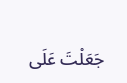جَعَلْتَ عَلَى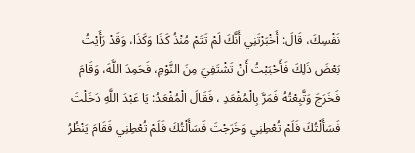نَفْسِكَ، قَالَ: أَخْبَرْتَنِي أَنَّكَ لَمْ تَتَمْ مُنْذُ كَذَا وَكَذَا، وَقَدْ رَأَيْتُ بَعْضَ ذَلِكَ فَأَحْبَبْتُ أَنْ تَشْتَفِيَ مِنَ النَّوْمِ، فَحَمِدَ اللَّهَ، وَقَامَ فَخَرَجَ وَتَّبِعْتُهُ فَمَرَّ بِالْمُفْعَدِ ، فَقَالَ الْمُفْعَدُ: يَا عَبْدَ اللَّهِ دَخَلْتَ فَسَأَلْتُكَ فَلَمْ تُعْطِنِي وَخَرَجْتَ فَسَأَلْتُكَ فَلَمْ تُعْطِنِي فَقَامَ يَنْظُرُ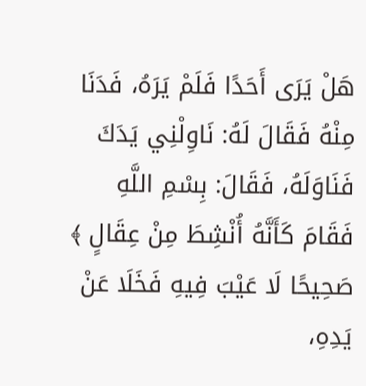هَلْ يَرَى أَحَدًا فَلَمْ يَرَهُ، فَدَنَا مِنْهُ فَقَالَ لَهُ: نَاوِلْنِي يَدَكَ فَنَاوَلَهُ، فَقَالَ: بِسْمِ اللَّهِ فَقَامَ كَأَنَّهُ أُنْشِطَ مِنْ عِقَالٍ ﴾ صَحِيحًا لَا عَيْبَ فِيهِ فَخَلَا عَنْ يَدِهِ،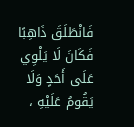فَانْطَلَقَ ذَاهِبًا فَكَانَ لَا يَلْوِي عَلَى أَحَدٍ وَلَا يَقُومُ عَلَيْهِ ،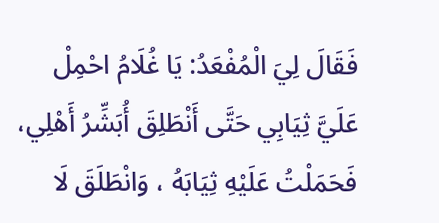فَقَالَ لِيَ الْمُفْعَدُ: يَا غُلَامُ احْمِلْ عَلَيَّ ثِيَابِي حَتَّى أَنْطَلِقَ أُبَشِّرُ أَهْلِي، فَحَمَلْتُ عَلَيْهِ ثِيَابَهُ ، وَانْطَلَقَ لَا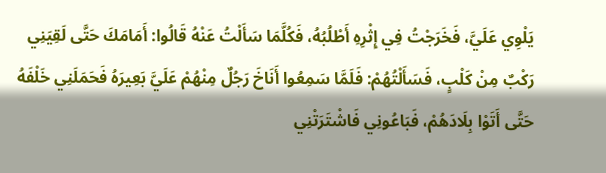يَلْوِي عَلَيَّ، فَخَرَجْتُ فِي إِثْرِهِ أَطْلُبُهُ، فَكُلَّمَا سَأَلْتُ عَنْهُ قَالُوا: أَمَامَكَ حَتَّى لَقِيَنِي رَكْبٌ مِنْ كَلْبٍ، فَسَأَلْتُهُمْ: فَلَمَّا سَمِعُوا أَنَاخَ رَجُلٌ مِنْهُمْ عَلَيَّ بَعِيرَهُ فَحَمَلَنِي خَلْفَهُ حَتَّى أَتَوْا بِلَادَهُمْ، فَبَاعُونِي فَاشْتَرَتْنِي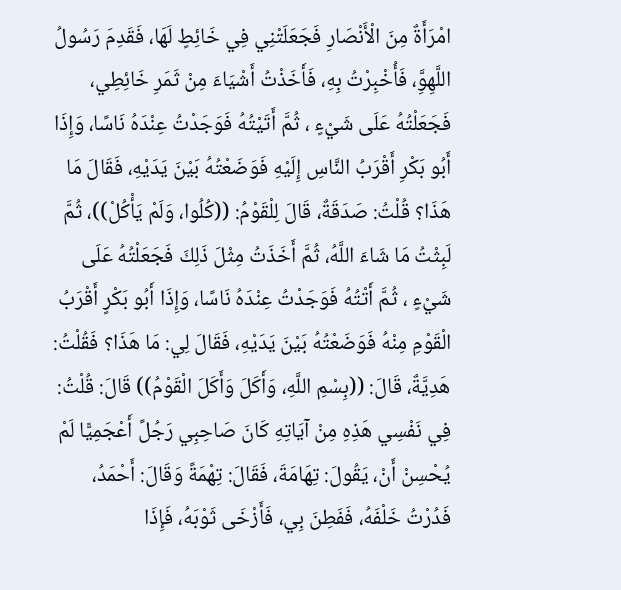امْرَأَةٌ مِنَ الْأَنْصَارِ فَجَعَلَتْنِي فِي خَائِطٍ لَهَا، فَقَدِمَ رَسُولُ اللَّهِوَِّ، فَأُخْبِرْتُ بِهِ، فَأَخَذْتُ أَشْيَاءَ مِنْ ثَمَرِ خَائِطِي، فَجَعَلْتُهُ عَلَى شَيْءٍ ، ثُمَّ أَتَيْتُهُ فَوَجَدْتُ عِنْدَهُ نَاسًا، وَإِذَا أَبُو بَكْرِ أَقْرَبُ النَّاسِ إِلَيْهِ فَوَضَعْتُهُ بَيْنَ يَدَيْهِ، فَقَالَ مَا هَذَا؟ قُلْتُ: صَدَقَةٌ، قَالَ لِلْقَوْمُ: ((كُلُوا، وَلَمْ يَأْكُلْ))، ثُمَّ لَبِثْتُ مَا شَاءَ اللَّهُ، ثُمَّ أَخَذَتُ مِثْلَ ذَلِكَ فَجَعَلْتُهُ عَلَى شَيْءٍ ، ثُمَّ أَتْتُهُ فَوَجَدْتُ عِنْدَهُ نَاسًا، وَإِذَا أَبُو بَكْرٍ أَقْرَبُ الْقَوْمِ مِنْهُ فَوَضَعْتُهُ بَيْنَ يَدَيْهِ، فَقَالَ لِي: مَا هَذَا؟ فَقُلْتُ: هَدِيَّةٌ، قَالَ: ((بِسْمِ اللَّهِ، وَأَكَلَ وَأَكَلَ الْقَوْمُ)) قَالَ: قُلْتُ: فِي نَفْسِي هَذِهِ مِنْ آيَاتِهِ كَانَ صَاحِبِي رَجُلً أَعْجَمِيًّا لَمْ يُحْسِنْ أَنْ، يَقُولَ: تِهَامَةَ، فَقَالَ: تِهْمَةً وَقَالَ: أَحْمَدُ، فَدُرْتُ خَلْفَهُ، فَفَطِنَ بِي، فَأَزْخَى ثَوْبَهُ، فَإِذَا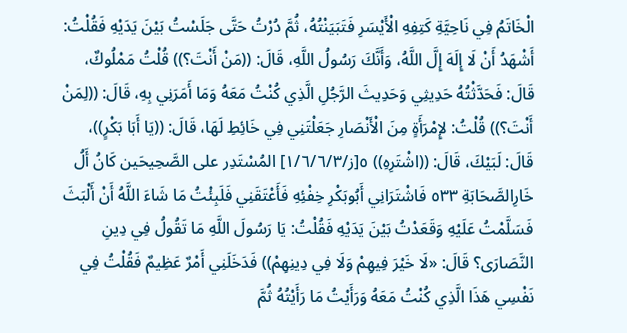الْخَاتَمُ فِي نَاحِيَّةِ كَتِفِهِ الْأَيْسَرِ فَتَبَيَنْتُهُ، ثُمَّ دُرْتُ حَتَّى جَلَسْتُ بَيْنَ يَدَيْهِ فَقُلْتُ: أَشْهَدُ أَنْ لَا إِلَهَ إِلَّ اللَّهُ، وَأَنَّكَ رَسُولُ اللَّهِ، قَالَ: ((مَنْ أَنْتَ؟)) قُلْتُ مَمْلُوكٌ، قَالَ: فَحَدَّثْتُهُ حَدِيثِي وَحَدِيثَ الرَّجُلِ الَّذِي كُنْتُ مَعَهُ وَمَا أَمَرَنِي بِهِ، قَالَ: ((لِمَنْ أَنْتَ؟)) قُلْتُ: لإِمْرَأَةٍ مِنَ الْأَنْصَارِ جَعَلْتَنِي فِي خَائِطِ لَهَا، قَالَ: ((يَا أَبَا بَكْرٍ))، قَالَ: لَبَيْكَ، قَالَ: ((اشْتَرِهِ)) ٥[ز/١/٦/٦/٣] المُسْتَدِر على الصَّحِيحَين كَانُ أَلُ خَارِالصَّحَابَةِ ٥٣٣ فَاشْتَرَانِي أَبُوبَكْرِ خِفْئِهِ فَأَعْتَقَنِي فَلَبِئْتُ مَا شَاءَ اللَّهُ أَنْ أَلْبَثَ فَسَلَّمْتُ عَلَيْهِ وَقَعَدْتُ بَيْنَ يَدَيْهِ فَقُلْتُ: يَا رَسُولَ اللَّهِ مَا تَقُولُ فِي دِينِ النَّصَارَى؟ قَالَ: «لَا خَيْرَ فِيهِمْ وَلَا فِي دِينِهِمْ)) فَدَخَلَنِي أَمْرٌ عَظِيمٌ فَقُلْتُ فِي نَفْسِي هَذَا الَّذِي كُنْتُ مَعَهُ وَرَأَيْتُ مَا رَأَيْتُهُ ثُمَّ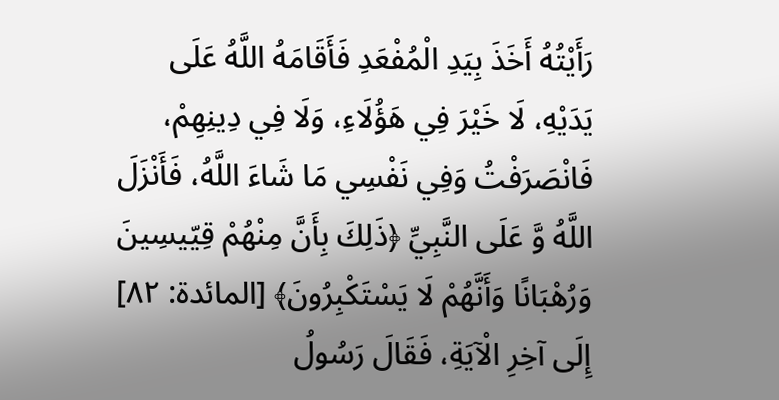رَأَيْتُهُ أَخَذَ بِيَدِ الْمُفْعَدِ فَأَقَامَهُ اللَّهُ عَلَى يَدَيْهِ، لَا خَيْرَ فِي هَؤُلَاءِ، وَلَا فِي دِينِهِمْ، فَانْصَرَفْتُ وَفِي نَفْسِي مَا شَاءَ اللَّهُ، فَأَنْزَلَ اللَّهُ وَّ عَلَى النَّبِيِّ ﴿ذَلِكَ بِأَنَّ مِنْهُمْ قِيّيسِينَ وَرُهْبَانًا وَأَنَّهُمْ لَا يَسْتَكْبِرُونَ﴾ [المائدة: ٨٢] إِلَى آخِرِ الْآيَةِ، فَقَالَ رَسُولُ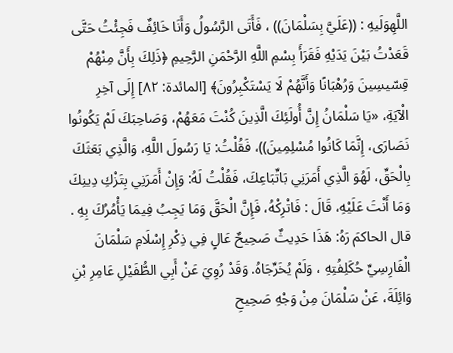اللَّهِوَلَيهِ : ((عَلَيَّ بِسَلْمَانَ)) ، فَأَتَى الرَّسُولُ وَأَنَا خَائِفٌ فَجِئْتُ حَتَّى قَعَدْتُ بَيْنَ يَدَيْهِ فَقَرَأَ بِسْمِ اللَّهِ الرَّحْمَنِ الرَّحِيمِ ﴿ذَلِكَ بِأَنَّ مِنْهُمْ قِسّيسِينَ وَرُهْبَانًا وَأَنَّهُمْ لَا يَسْتَكْبِرُونَ﴾ [المائدة: ٨٢] إِلَى آخِرِ الْآيَةِ، «يَا سَلْمَانُ إِنَّ أُولَئِكَ الَّذِينَ كُنْتَ مَعَهُمْ، وَصَاحِبَكَ لَمْ يَكُونُوا نَصَارَى، إِنَّمَا كَانُوا مُسْلِمِينَ))، فَقُلْتُ: يَا رَسُولَ اللَّهِ، وَالَّذِي بَعَثَكَ بِالْحَقِّ، لَهُوَ الَّذِي أَمَرَنِي بَاتِّبَاعِكَ، فَقُلْتُ لَهُ: وَإِنْ أَمَرَنِي بِتَزْكِ دِينِكَ وَمَا أَنْتَ عَلَيْهِ، قَالَ : فَاتْرِكْهُ، فَإِنَّ الْحَقَّ وَمَا يَجِبُ فِيمَا يَأْمُرُكَ بِهِ . قال الحاكمَ رَهُ: هَذَا حَدِيثٌ صَحِيحٌ عَالٍ فِي ذِكْرِ إِسْلَامِ سَلْمَانَ الْفَارِسِيِّ حُكَلِفُتِهِ ، وَلَمْ يُخَرِّجَاهُ. وَقَدْ رُوِيَ عَنْ أَبِي الطُّفَيْلِ عَامِرِ بْنِ وَائِلَةَ، عَنْ سَلْمَانَ مِنْ وَجْهِ صَحِيحِ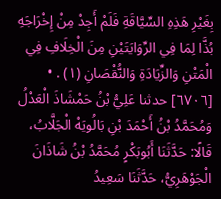بِغَيْرِ هَذِهِ السِّيَّاقَةِ فَلَمْ أَجِدْ مِنْ إِخْرَاجَهِ بُذَّا لِمَا فِي الرِّوَايَتَيْنِ مِنَ الْخِلَافِ فِي الْمَتْنِ وَالزِّيَادَةِ وَالنُّقْصَانِ (١) . • [٦٧٠٦] حدثنا عَلِيُّ بْنُ حَمْشَاذَ الْعَدْلُ وَمُحَمَّدُ بْنُ أَحْمَدَ بْنِ بَالُويَهْ الْجَلَّابُ، قَالًا: حَدَّثَنَا أَبُوبَكْرٍ مُحَمَّدُ بْنُ شَاذَانَ الْجَوْهَرِيُّ، حَدَّثَنَا سَعِيدُ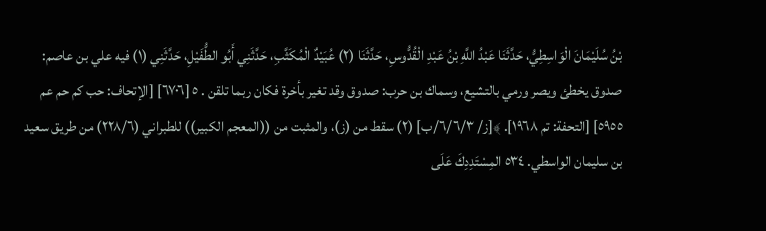بْنُ سُلَيْمَانَ الْوَاسِطِيُّ، حَدَّثَنَا عَبْدُ اللَّهِ بْنُ عَبْدِ الْقُدُّوسِ، حَدَّثَنَا (٢) عُبَيْدٌ الْمُكَثَّبِ، حَدَّثَنِي أَبُو الطُّفَيْلِ، حَدَّثَنِي (١) فيه علي بن عاصم: صدوق يخطئ ويصر ورمي بالتشيع، وسماك بن حرب: صدوق وقد تغير بأخرة فكان ربما تلقن . ٥ [٦٧٠٦] [الإتحاف: حب كم حم عم ٥٩٥٥] [التحفة: تم ١٩٦٨]. ﴾[ز/ ٦/٦/٣/ب] (٢) سقط من (ز)، والمثبت من ((المعجم الكبير)) للطبراني (٢٢٨/٦) من طريق سعيد بن سليمان الواسطي. ٥٣٤ المِسْتَدِدِكَ عَلَى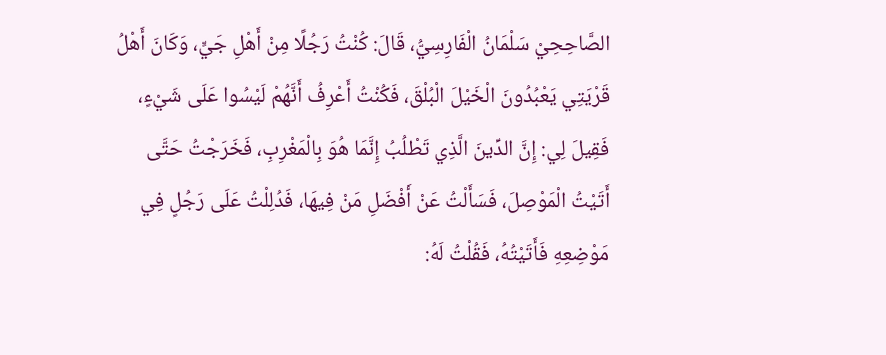الصَّاحِحِيْ سَلْمَانُ الْفَارِسِيُّ، قَالَ: كُنْتُ رَجُلًا مِنْ أَهْلِ جَيٍّ، وَكَانَ أَهْلُ قَرْيَتِي يَعْبُدُونَ الْخَيْلَ الْبُلْقَ، فَكُنْتُ أَعْرِفُ أَنَّهُمْ لَيْسُوا عَلَى شَيْءٍ، فَقِيلَ لِي: إِنَّ الدِّينَ الَّذِي تَطْلُبُ إِنَّمَا هُوَ بِالْمَغْرِبِ، فَخَرَجْتُ حَتَّى أَتَيْتُ الْمَوْصِلَ، فَسَأَلْتُ عَنْ أَفْضَلِ مَنْ فِيهَا، فَدُلِلْتُ عَلَى رَجُلٍ فِي مَوْضِعِهِ فَأَتَيْتُهُ، فَقُلْتُ لَهُ: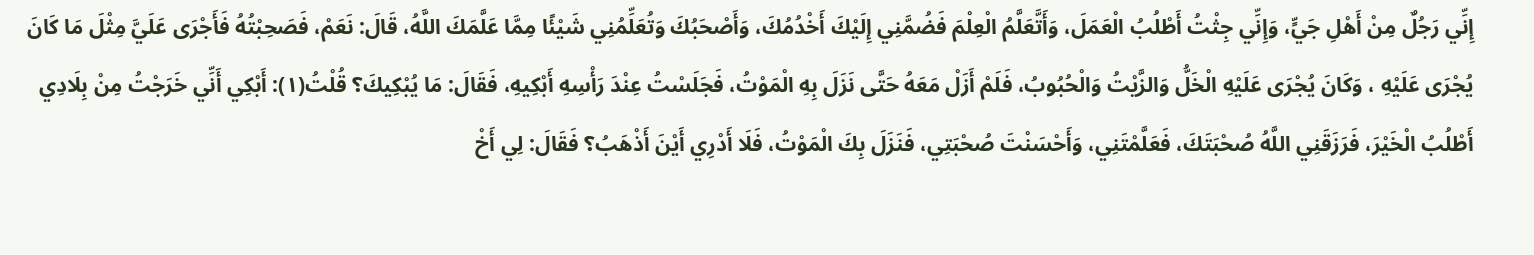إِنِّي رَجُلٌ مِنْ أَهْلِ جَيٍّ، وَإِنِّي جِثْتُ أَطْلُبُ الْعَمَلَ، وَأَتَّعَلَّمُ الْعِلْمَ فَضُمَّنِي إِلَيْكَ أَخْدُمُكَ، وَأَصْحَبُكَ وَتُعَلِّمُنِي شَيْئًا مِمَّا عَلَّمَكَ اللَّهُ، قَالَ: نَعَمْ، فَصَحِبْتُهُ فَأَجْرَى عَلَيَّ مِثْلَ مَا كَانَ يُجْرَى عَلَيْهِ ، وَكَانَ يُجْرَى عَلَيْهِ الْخَلُّ وَالزَّيْتُ وَالْحُبُوبُ، فَلَمْ أَزَلْ مَعَهُ حَتَّى نَزَلَ بِهِ الْمَوْتُ، فَجَلَسْتُ عِنْدَ رَأْسِهِ أَبْكِيهِ، فَقَالَ: مَا يُبْكِيكَ؟ قُلْتُ(١): أَبْكِي أَنِّي خَرَجْتُ مِنْ بِلَادِي أَطْلُبُ الْخَيْرَ، فَرَزَقَنِي اللَّهُ صُحْبَتَكَ، فَعَلَّمْتَنِي، وَأَحْسَنْتَ صُحْبَتِي، فَنَزَلَ بِكَ الْمَوْتُ، فَلَا أَدْرِي أَيْنَ أَذْهَبُ؟ فَقَالَ: لِي أَخْ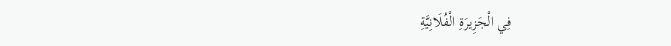فِي الْجَزِيرَةِ الْفُلَانِيَّةِ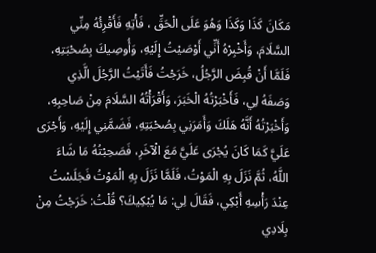مَكَانَ كَذَا وَكَذَا وَهُوَ عَلَى الْحَقِّ ، فَأْتِهِ فَأَقْرِئُهُ مِنِّي السَّلَامَ، وَأَخْبِرْهُ أَنِّي أَوْصَيْتُ إِلَيْهِ، وَأُوصِيكَ بِصُحْبَتِهِ، فَلَمَّا أَنْ قُبِضَ الرَّجُلُ، خَرَجْتُ فَأَتَيْتُ الرَّجُلَ الَّذِي وَصَفَهُ لِي، فَأَخْبَرْتُهُ الْخَبَرَ، وَأَقْرَأْتُهُ السَّلَامَ مِنْ صَاحِبِهِ، وَأَخْبَرْتُهُ أَنَّهُ هَلَكَ وَأَمَرَنِي بِصُحْبَتِهِ، فَضَمَّنِي إِلَيْهِ، وَأَجْرَى عَلَيَّ كَمَا كَانَ يُجْرَى عَلَيَّ مَعَ الْآخَرِ، فَصَحِبْتُهُ مَا شَاءَ اللَّهُ، ثُمَّ نَزَلَ بِهِ الْمَوْتُ، فَلَمَّا نَزَلَ بِهِ الْمَوْتُ فَجَلَسْتُ عِنْدَ رَأْسِهِ أَبْكِي، فَقَالَ لِي: مَا يُبْكِيكَ؟ قُلْتُ: خَرَجْتُ مِنْ بِلَادِي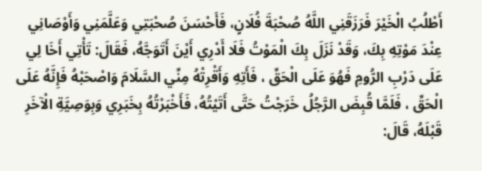أَطْلُبُ الْخَيْرَ فَرَزَقَنِي اللَّهُ صُحْبَةَ فُلَانٍ، فَأَحْسَنَ صُحْبَتِي وَعَلَّمَنِي وَأَوْصَانِي عِنْدَ مَوْتِهِ بِكَ، وَقَدْ نَزَلَ بِكَ الْمَوْتُ فَلَا أَدْرِي أَيْنَ أَتَوَجَّهُ، فَقَالَ: تَأْتِي أَخَا لِي عَلَى دَرْبِ الرُّومِ فَهُوَ عَلَى الْحَقِّ ، فَأَتِهِ وَأَقْرِتْهُ مِنِّي السَّلَامَ وَاصْحَبْهُ فَإِنَّهُ عَلَى الْحَقِّ ، فَلَمَّا قُبِضَ الرَّجُلُ خَرَجْتُ حَتَّى أَتَيْتُهُ، فَأَخْبَرْتُهُ بِخَبَرِي وَبِوَصِيَّةِ الْآخَرِ قَبْلَهُ، قَالَ: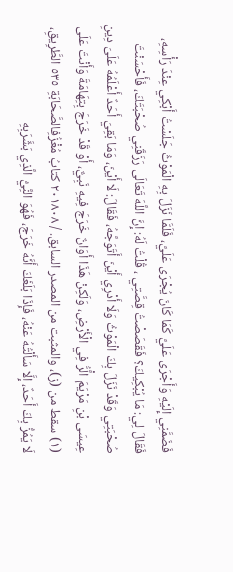فَضَمَّنِي إِلَيْهِ وَأَجْرَى عَلَيَّ كَمَا كَانَ يُجْرَى عَلَيَّ، فَلَمَّا نَزَلَ بِهِ الْمَوْثُ جَلَسْتُ أَبْكِي عِنْدَ رَأْسِهِ، فَقَالَ لِي: مَا يُبْكِيكَ؟ فَقَصَصْتُ قِصَّتِي ، قُلْتُ لَهُ: إِنَّ اللَّهَ تَعَالَى رَزَقَنِي صُحْبَتَكَ، فَأَحْسَنْتَ صُحْبَتِي وَقَدْ نَزَلَ بِكَ الْمَوْثُ وَلَا أَدْرِي أَيْنَ أَتَوَجَّهُ، فَقَالَ: لَا أَيْنَ، وَمَا بَقِيَ أَحَدٌ أَعْلَمُهُ عَلَىَ دِينِ عِيسَى بْنِ مَرْيَمَ الَّْرُّ فِي الْأَرْضِ، وَلَكِنْ هَذَا أَوَانٌ خَرَجَ فِيهِ نَبِيٌّ، أَوْ قَدْ خَرَجَ بِتِهَامَةَ وَأَنْتَ عَلَى (١) سقط من (ز)، والمثبت من المصدر السابق. / ٢٠١٨٠٨ كتابُ مُغْزُفِالصَّحَابَةِ ٥٣٥ الطَّرِيقِ، لَا يَمُزُّ بِكَ أَحَدٌ، إِلَّا سَأَلْتُهُ عَنْهُ، فَإِذَا بَلَغَكَ أَنَّهُ خَرَجَ، فَهُوَ النَِّيُّ الَّذِي بَشَّرَبِهِ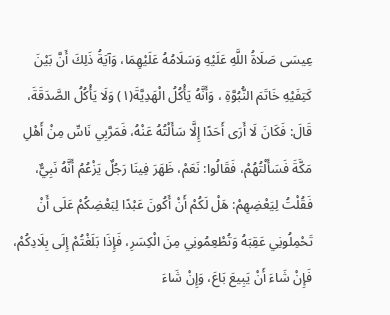عِيسَى صَلَاةُ اللَّهِ عَلَيْهِ وَسَلَامُهُ عَلَيْهِمَا، وَآيَةُ ذَلِكَ أَنَّ بَيْنَ كَتِفَيْهِ خَاتَمَ النُّبُوَّةِ ، وَأَنَّهُ يَأْكُلُ الْهَدِيَّةَ(١) وَلَا يَأْكُلُ الصَّدَقَةَ، قَالَ: فَكَانَ لَا أَرَى أَحَدًا إِلَّا سَأَلْتُهُ عَنْهُ، فَمَرَّبِي نَاسِّ مِنْ أَهْلِ مَكَّةَ فَسَأَلْتُهُمْ، فَقَالُوا: نَعَمْ، ظَهَرَ فِينَا رَجُلٌ يَزْعُمُ أَنَّهُ نَبِيٌّ، فَقُلْتُ لِيَعْضِهِمْ: هَلْ لَكُمْ أَنْ أَكُونَ عَبْدًا لِبَعْضِكُمْ عَلَى أَنْ تَحْمِلُونِي عَقِبَهُ وَتُطْعِمُونِي مِنَ الْكِسَرِ، فَإِذَا بَلَغْتُمْ إِلَى بِلَادِكُمْ، فَإِنْ شَاءَ أَنْ يَبِيعَ بَاعَ، وَإِنْ شَاءَ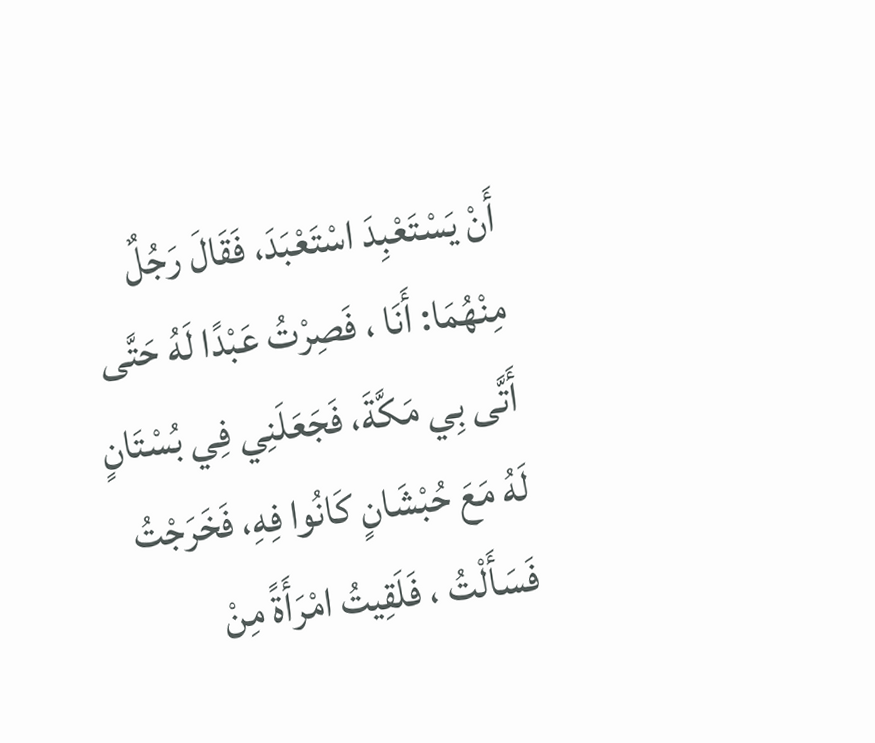أَنْ يَسْتَعْبِدَ اسْتَعْبَدَ، فَقَالَ رَجُلٌ مِنْهُمَا: أَنَا ، فَصِرْتُ عَبْدًا لَهُ حَتَّى أَتَّى بِي مَكَّةَ، فَجَعَلَنِي فِي بُسْتَانٍ لَهُ مَعَ حُبْشَانٍ كَانُوا فِهِ، فَخَرَجْتُ فَسَأَلْتُ ، فَلَقِيتُ امْرَأَةً مِنْ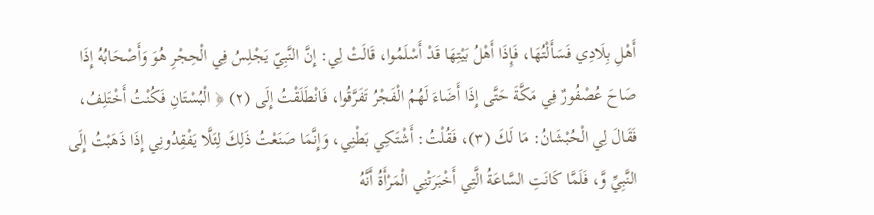أَهْلِ بِلَادِي فَسَأَلْتُهَا، فَإِذَا أَهْلُ بَيْتِهَا قَدْ أَسْلَمُوا، قَالَتْ لِي: إِنَّ النَّبِيّ يَجْلِسُ فِي الْحِجْرِ هُوَ وَأَصْحَابُهُ إِذَا صَاحَ عُصْفُورٌ فِي مَكَّةَ حَتَّى إِذَا أَضَاءَ لَهُمُ الْفَجْرُ تَفَرَّقُوا، فَانْطَلَقْتُ إِلَى (٢) ﴿ الْبُسْتَانِ فَكُنْتُ أَخْتَلِفُ، فَقَالَ لِي الْحُبْشَانُ: مَا لَكَ (٣)، فَقُلْتُ: أَشْتَكِي بَطْنِي، وَإِنَّمَا صَنَعْتُ ذَلِكَ لِئَلَّا يَفْقِدُونِي إِذَا ذَهَبْتُ إِلَى النَّبِيِّ وَّ، فَلَمَّا كَانَتِ السَّاعَةُ الَّتِي أَخْبَرَتْنِي الْمَرْأَةُ أَنَّهُ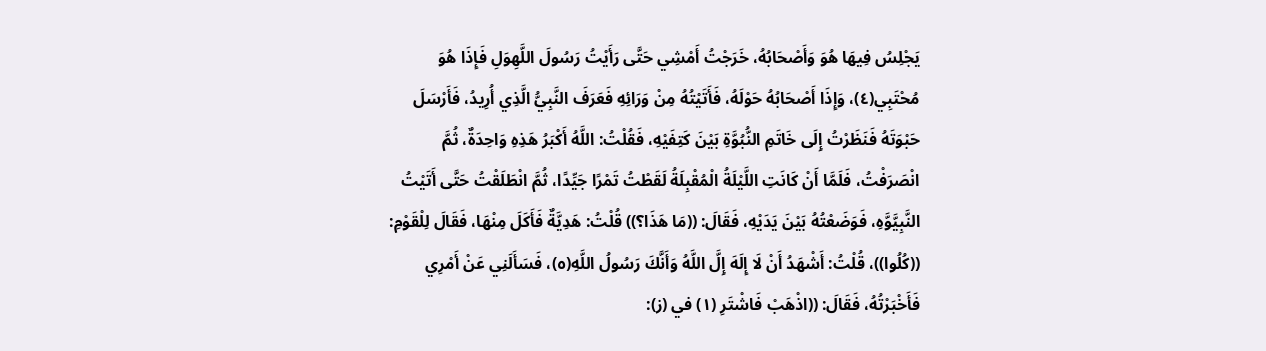يَجْلِسُ فِيهَا هُوَ وَأَصْحَابُهُ، خَرَجْتُ أَمْشِي حَتَّى رَأَيْتُ رَسُولَ اللَّهِوَلِ فَإِذَا هُوَ مُحْتَبِي(٤)، وَإِذَا أَصْحَابُهُ حَوْلَهُ، فَأَتَيْتُهُ مِنْ وَرَائِهِ فَعَرَفَ النَّبِيُّ الَّذِي أُرِيدُ، فَأَرْسَلَ حَبْوَتَهُ فَنَظَرْتُ إِلَى خَاتَمِ النُّبُوَّةِ بَيْنَ كَتِفَيْهِ، فَقُلْتُ: اللَّهُ أَكْبَرُ هَذِهِ وَاحِدَةٌ، ثُمَّ انْصَرَفْتُ، فَلَمَّا أَنْ كَانَتِ اللَّيْلَةُ الْمُقْبِلَةُ لَقَطْتُ تَمْرًا جَيِّدًا، ثُمَّ انْطَلَقْتُ حَتَّى أَتَيْتُ النَّبِيَّوَّهِ، فَوَضَعْتُهُ بَيْنَ يَدَيْهِ، فَقَالَ: ((مَا هَذَا؟)) قُلْتُ: هَدِيَّةٌ فَأَكَلَ مِنْهَا، فَقَالَ لِلْقَوْمِ: ((كُلُوا))، قُلْتُ: أَشْهَدُ أَنْ لَا إِلَهَ إِلَّ اللَّهُ وَأَنَّكَ رَسُولُ اللَّهِ(٥)، فَسَأَلَنِي عَنْ أَمْرِي فَأَخْبَرْتُهُ، فَقَالَ: ((اذْهَبْ فَاشْتَرِ (١) في (ز):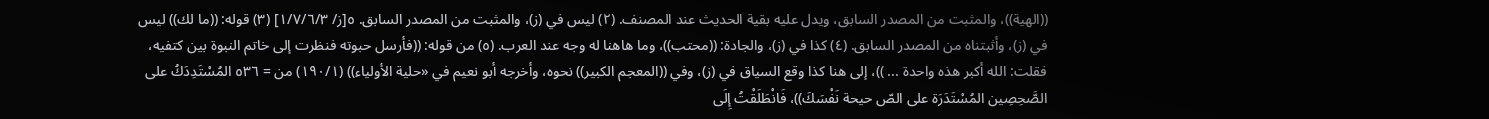((الهية))، والمثبت من المصدر السابق، ويدل عليه بقية الحديث عند المصنف. (٢) ليس في (ز)، والمثبت من المصدر السابق. ٥[ز/ ١/٧/٦/٣] (٣) قوله: ((ما لك)) ليس في (ز)، وأثبتناه من المصدر السابق. (٤) كذا في (ز)، والجادة: ((محتب))، وما هاهنا له وجه عند العرب. (٥) من قوله: ((فأرسل حبوته فنظرت إلى خاتم النبوة بين كتفيه، فقلت: الله أكبر هذه واحدة ... ))، إلى هنا كذا وقع السياق في (ز)، وفي ((المعجم الكبير)) نحوه، وأخرجه أبو نعيم في «حلية الأولياء)) (١٩٠/١) من = ٥٣٦ المُسْتَدِدَكُ على الصَّحِصِين المُسْتَدَرَة على الصّ حيحة نَفْسَكَ))، فَانْطَلَقْتُ إِلَى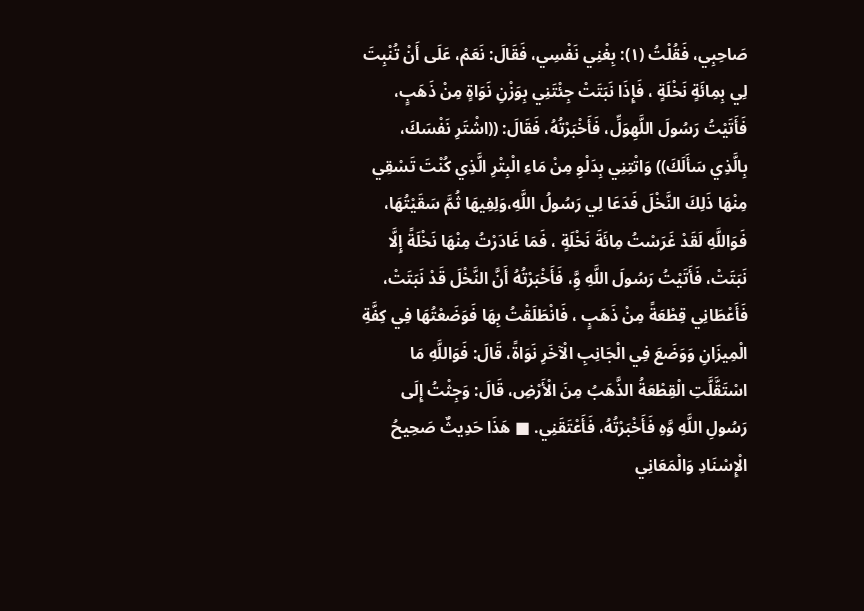صَاحِبِي، فَقُلْتُ (١): بِغْنِي نَفْسِي، فَقَالَ: نَعَمْ، عَلَى أَنْ تُنْبِتَ لِي بِمِائَةٍ نَخْلَةٍ ، فَإِذَا نَبَتَتْ جِئْتَنِي بِوَزْنِ نَوَاةٍ مِنْ ذَهَبٍ، فَأَتَيْتُ رَسُولَ اللَّهِوَلِّ، فَأَخْبَرْتُهُ، فَقَالَ: ((اشْتَرِ نَفْسَكَ، بِالَّذِي سَأَلَكَ)) وَاتْتِنِي بِدَلْوِ مِنْ مَاءِ الْبِتْرِ الَّذِي كُنْتَ تَسْقِي مِنْهَا ذَلِكَ النَّخْلَ فَدَعَا لِي رَسُولُ اللَّهِ،وَلِفِيهَا ثُمَّ سَقَيْتُهَا، فَوَاللَّهِ لَقَدْ غَرَسْتُ مِائَةَ نَخْلَةٍ ، فَمَا غَادَرْتُ مِنْهَا نَخْلَةً إِلَّا نَبَتَتْ، فَأَتَيْتُ رَسُولَ اللَّهِ وَِّ، فَأَخْبَرْتُهُ أَنَّ النَّخْلَ قَدْ نَبَتَتْ، فَأَعْطَانِي قِطْعَةً مِنْ ذَهَبٍ ، فَانْطَلَقْتُ بِهَا فَوَضَعْتُهَا فِي كِفَّةِ الْمِيزَانِ وَوَضَعَ فِي الْجَانِبِ الْآخَرِ نَوَاةً، قَالَ: فَوَاللَّهِ مَا اسْتَقَّلَّتِ الْقِطْعَةُ الذَّهَبُ مِنَ الْأَرْضِ، قَالَ: وَجِثْتُ إِلَى رَسُولِ اللَّهِ وَّهِ فَأَخْبَرْتُهُ، فَأَعْتَقَنِي. ■ هَذَا حَدِيثٌ صَحِيحُ الْإِسْنَادِ وَالْمَعَانِي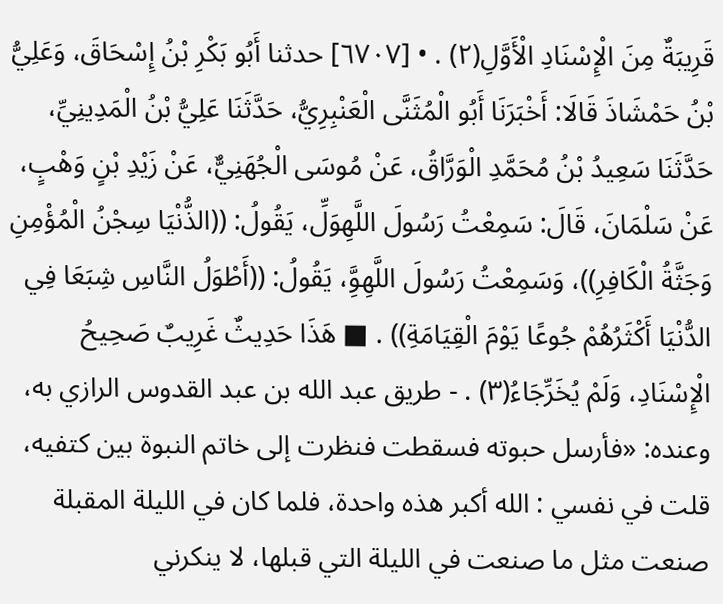قَرِيبَةٌ مِنَ الْإِسْنَادِ الْأَوَّلِ(٢) . • [٦٧٠٧] حدثنا أَبُو بَكْرِ بْنُ إِسْحَاقَ، وَعَلِيُّ بْنُ حَمْشَاذَ قَالَا: أَخْبَرَنَا أَبُو الْمُثَنَّى الْعَنْبِرِيُّ، حَدَّثَنَا عَلِيُّ بْنُ الْمَدِينِيِّ، حَدَّثَنَا سَعِيدُ بْنُ مُحَمَّدِ الْوَرَّاقُ، عَنْ مُوسَى الْجُهَنِيٌّ، عَنْ زَيْدِ بْنٍ وَهْبٍ، عَنْ سَلْمَانَ، قَالَ: سَمِعْتُ رَسُولَ اللَّهِوَلِّ، يَقُولُ: ((الذُّنْيَا سِجْنُ الْمُؤْمِنِ وَجَثَّةُ الْكَافِرِ))، وَسَمِعْتُ رَسُولَ اللَّهِوَِّ، يَقُولُ: ((أَطْوَلُ النَّاسِ شِبَعَا فِي الدُّنْيَا أَكْثَرُهُمْ جُوعًا يَوْمَ الْقِيَامَةِ)) . ■ هَذَا حَدِيثٌ غَرِيبٌ صَحِيحُ الْإِسْنَادِ، وَلَمْ يُخَرِّجَاءُ(٣) . - طريق عبد الله بن عبد القدوس الرازي به، وعنده: «فأرسل حبوته فسقطت فنظرت إلى خاتم النبوة بين كتفيه، قلت في نفسي : الله أكبر هذه واحدة، فلما كان في الليلة المقبلة صنعت مثل ما صنعت في الليلة التي قبلها، لا ينكرني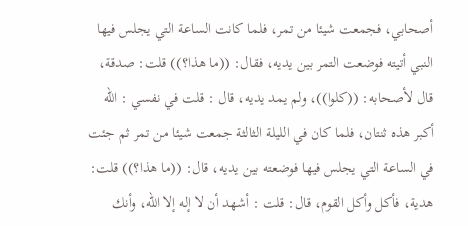أصحابي، فجمعت شيئا من تمر، فلما كانت الساعة التي يجلس فيها النبي أتيته فوضعت التمر بين يديه، فقال: ((ما هذا؟)) قلت: صدقة، قال لأصحابه: ((كلوا))، ولم يمد يديه، قال : قلت في نفسي : الله أكبر هذه ثنتان، فلما كان في الليلة الثالثة جمعت شيئا من تمر ثم جئت في الساعة التي يجلس فيها فوضعته بين يديه، قال: ((ما هذا؟)) قلت: هدية، فأكل وأكل القوم، قال: قلت : أشهد أن لا إله إلا الله، وأنك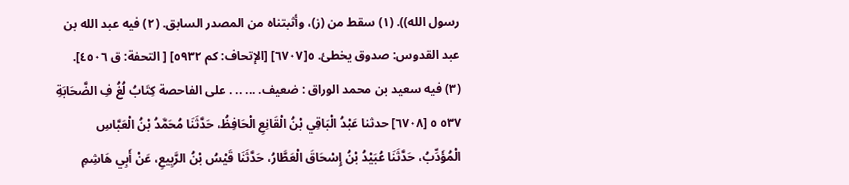رسول الله)). (١) سقط من (ز)، وأثبتناه من المصدر السابق. (٢) فيه عبد الله بن عبد القدوس: صدوق يخطئ. ٥[٦٧٠٧] [الإتحاف: كم ٥٩٣٢] [ التحفة: ق ٤٥٠٦]. (٣) فيه سعيد بن محمد الوراق : ضعيف. ... .. . على الفاحصة كِتَابُ لُغُ فِ الضَّحَابَةِ ٥٣٧ ٥ [٦٧٠٨] حدثنا عَبْدُ الْبَاقِي بْنُ الْقَانِعِ الْحَافِظُ، حَدَّثَنَا مُحَمَّدُ بْنُ الْعَبَّاسِ الْمُؤَدِّبُ، حَدَّثَنَا عُبَيْدُ بْنُ إِسْحَاقَ الْعَطَّارُ، حَدَّثَنَا قَيْسُ بْنُ الرَّبِيعِ، عَنْ أَبِي هَاشِمِ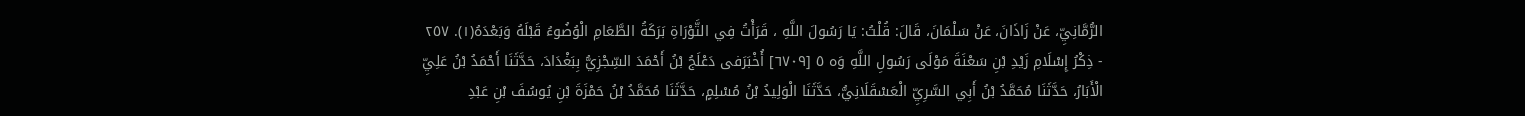الرُّمَّانِيِّ، عَنْ زَاذَانَ، عَنْ سَلْمَانَ، قَالَ: قُلْتُ: يَا رَسُولَ اللَّهِ ، قَرَأْتُ فِي التَّوْرَاةِ بَرَكَةُ الطَّعَامِ الْوُضُوءُ قَبْلَهُ وَبَعْدَهُ(١). ٢٥٧ - ذِكْرُ إِسْلَامِ زَيْدِ بْنِ سَعْنَةَ مَوْلَى رَسُولِ اللَّهِ وَه ٥ [٦٧٠٩] أُخْبَرَفى دَعْلَجُ بْنُ أَحْمَدَ السِّجْزِيُّ بِبَغْدَادَ، حَدَّثَنَا أَحْمَدُ بْنُ عَلِيِّ الْأَبَارُ، حَدَّثَنَا مُحَمَّدُ بْنُ أَبِي السَّرِيِّ الْعَسْقَلَانِيُّ، حَدَّثَنَا الْوَلِيدُ بْنُ مُسْلِمٍ، حَدَّثَنَا مُحَمَّدُ بْنُ حَمْزَةَ بْنِ يُوسُفَ بْنِ عَبْدِ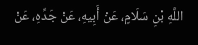اللَّهِ بْنِ سَلَامٍ، عَنْ أَبِيهِ، عَنْ جَدِّهِ، عَنْ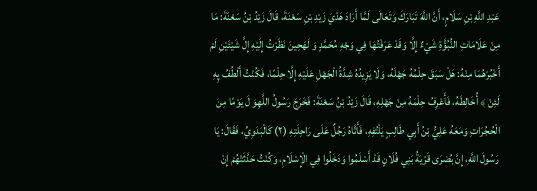عَبْدِ اللَّهِ بْنِ سَلَامٍ، أَنَّ اللَّهَ تَبَارَكَ وَتَعَالَى لَمَّا أَرَادَ هَدْيَ زَيْدِ بْنِ سَعْنَةَ، قَالَ زَيْدُ بْنُ سَعْنَةَ: مَا مِنْ عَلَامَاتِ النُّبُؤَّةِ شَيْءٌ إِلَّا وَقَدْ عَرَفْتُهَا فِي وَجْهِ مُحَمَّدٍ وَ لَهَحِينَ نَظَرْتُ إِلَيْهِ إِلَّ شَيْئَيْنِ لَمْ أَخْبُرْهُمَا مِنْهُ: هَلْ سَبَقَ حِلْمُهُ جَهْلَهُ، وَلَا يَزِيدُهُ شِدَّةُ الْجَهْلِ عَلَيْهِ إِلَّا حِلْمًا، فَكُنْتُ أَلْطُفُ پِهِ لَئِنْ ﴾ أُخَالِطَهُ، فَأَعْرِفُ حِلْمَهُ مِنْ جَهْلِهِ، قَالَ زَيْدُ بْنُ سَعْنَةَ: فَخَرَجَ رَسُولُ اللَّهِوَ لَ يَوْمًا مِنَ الْحُجُرَاتِ وَمَعَهُ عَلِيُّ بْنُ أَبِي طَالِبٍ يَلْتُفِهِ، فَأَتَّاهُ رَجُلٌ عَلَى رَاحِلَتِهِ (٢) كَالْبَدَوِيِّ، فَقَالَ: يَا رَسُولَ اللَّهِ، إِنَّ بُضرَى قَرْيَةُ بَنِي فُلَانٍ قَدْ أَسْلَمُوا وَدَخَلُوا فِي الْإِسْلَامِ، وَكُنْتُ حَدَّثَتْهُمْ إِنْ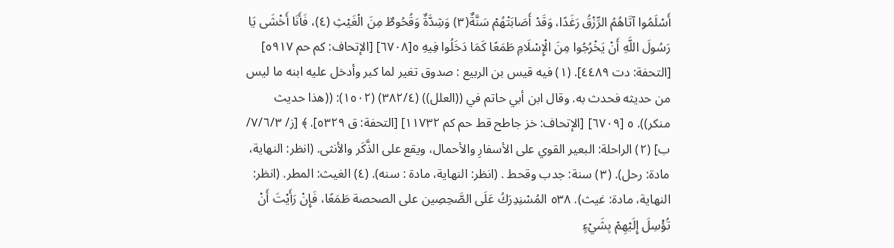أَسْلَمُوا آتَاهُمُ الرِّزْقُ رَغَدًا، وَقَدْ أَصَابَتْهُمْ سَنَّةٌ(٣) وَشِدَّةٌ وَقُحُوطٌ مِنَ الْغَيْثِ (٤)، فَأَنَا أَخْشَى يَا رَسُولَ اللَّهِ أَنْ يَخْرُجُوا مِنَ الْإِسْلَامِ طَمَعًا كَمَا دَخَلُوا فِیهِ ٥[٦٧٠٨] [الإتحاف: كم حم ٥٩١٧] [التحفة: دت ٤٤٨٩]. (١) فيه قيس بن الربيع : صدوق تغير لما كبر وأدخل عليه ابنه ما ليس من حديثه فحدث به. وقال ابن أبي حاتم في ((العلل)) (٣٨٢/٤) (١٥٠٢): ((هذا حديث منكر)). ٥ [٦٧٠٩] [الإتحاف: خز جاطح قط حم كم ١١٧٣٢] [التحفة: ق ٥٣٢٩]. ﴾ [ز/ ٧/٦/٣/ ب] (٢) الراحلة: البعير القوي على الأسفارِ والأحمال، ويقع على الذَّكَر والأنثى. (انظر: النهاية، مادة: رحل). (٣) سنة: جدب وقحط . (انظر: النهاية، مادة : سنه). (٤) الغيث: المطر. (انظر: النهاية، مادة: غيث). ٥٣٨ المُسْنِدِرَكُ عَلَى الصَّحِصِين على الصحصة طَمَعًا، فَإِنْ رَأَيْتَ أَنْ تُؤْسِلَ إِلَيْهِمْ بِشَيْءٍ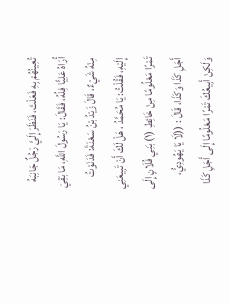تُعِينُهُمْ بِهِ فَعَلْتَ، فَنَظَرَ إِلَيَّ رَجُلٌ جَانِبَهُ أُرَاهُ عَلِيًّا فِلُهُ، فَقَالَ: يَا رَسُولَ اللَّهِ، مَا بَقِيَ مِنْهُ شَيْءٌ، قَالَ زَيْدُ بْنُ سَعْنَةَ: فَدَنَوْتُ إِلَيْهِ، فَقُلْتُ: يَا مُحَمَّدُ ، هَلْ لَكَ أَنْ تَبِيعَنِي تَمْرًا مَعْلُومًا مِنْ خَائِطِ (١) بَنِي فُلَانٍ إِلَى أَجَلِ كَذَا وَكَذَا، قَالَ : ((لَا يَا يَهُودِيُّ، وَلَكِنْ أَبِيعُكَ تَمْرًا مَعْلُومًا إِلَى أَجَلِ كَذَا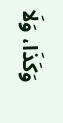وَكَذَا، وَلَا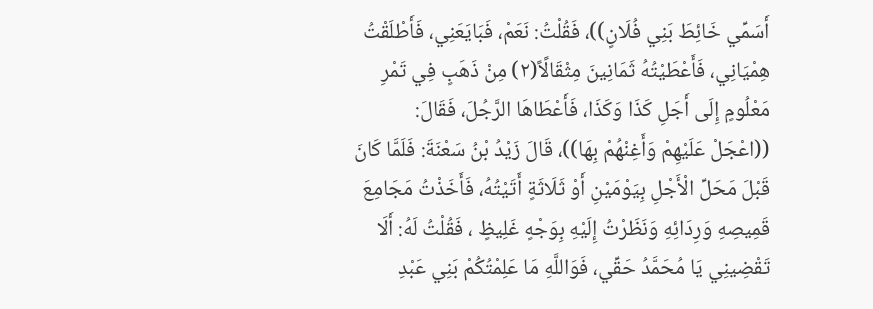أَسَمِّي خَائِطَ بَنِي فُلَانٍ))، فَقُلْتُ: نَعَمْ، فَبَايَعَنِي، فَأَطْلَقْتُ هِمْيَانِي، فَأَعْطَيْتُهُ ثَمَانِينَ مِثْقَالًاً(٢) مِنْ ذَهَبٍ فِي تَمْرِ مَعْلُومٍ إِلَى أَجَلِ كَذَا وَكَذَا، فَأَعْطَاهَا الرَّجُلَ، فَقَالَ: ((اعْجَلْ عَلَيْهِمْ وَأَغِنْهُمْ بِهَا))، قَالَ زَيْدُ بْنُ سَعْنَةَ: فَلَمَّا كَانَ قَبْلَ مَحَلِّ الْأَجْلِ بِيَوْمَيْنِ أَوْ ثَلَاثَةٍ أَتَيْتُهُ، فَأَخَذْتُ مَجَامِعَ قَمِيصِهِ وَرِدَائِهِ وَنَظَرْتُ إِلَيْهِ بِوَجْهٍ غَلِيظٍ ، فَقُلْتُ لَهُ: أَلَا تَقْضِينِي يَا مُحَمَّدُ حَقِّي، فَوَاللَّهِ مَا عَلِمْتُكُمْ بَنِي عَبْدِ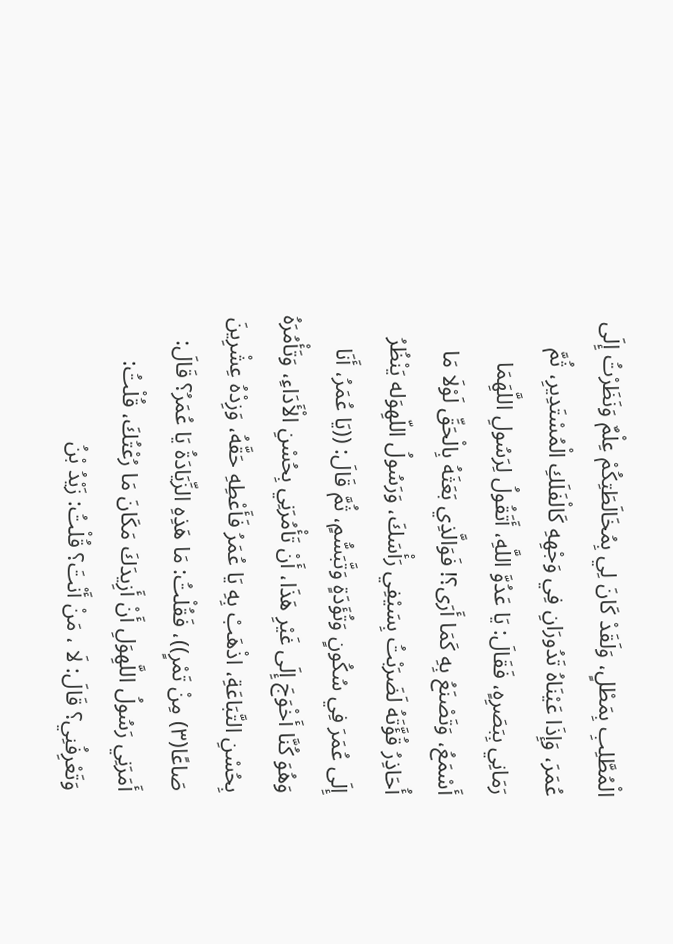الْمُطَّلِبِ بِمَطْلٍ، وَلَقَدْ كَانَ لِي بِمُخَالَطَتِكُمْ عِلْمٌ وَنَظَرْتُ إِلَى عُمَرَ، وَإِذَا عَيْنَاهُ تَدُورَانِ فِي وَجْهِهِ كَالْفَلَكِ الْمُسْتَدِيرِ، ثُمَّ رَمَانِي بِبَصَرِهٍ، فَقَالَ: يَا عَدُوَّ اللَّهِ، أَتَقُولُ لِرَسُولِ اللَّهَِمَا أَسْمَعُ، وَتَصْنَعُ بِهِ كَمَا أَرَى؟! فَوَالَّذِي بَعَثَهُ بِالْحَقِّ لَوْلَا مَا أُحَاذِرُ قُؤَّتَهُ لَضَرَبْتُ بِسَيْفِي رَأْسَكَ، وَرَسُولُ اللّهِوَله يَنْظُرُ إِلَى عُمَرَ فِي سُكُونٍ وَتُؤَدَةٍ وَتَّبَسُّمٍ، ثُمَّ قَالَ: ((يَا عُمَرُ، أَنَا وَهُوَ كُنَّا أَخْوَجَ إِلَى غَيْرِ هَذَا، أَنْ تَأْمُرَنِي بِحُسْنِ الْأَدَاءِ، وَتَأْمُرَهُ بِحُسْنِ التَّبَاعَةِ، اذْهَبْ بِهِ يَا عُمَرُ فَأَعْطِهِ حَقَّهُ، وَزِدْهُ عِشْرِينَ صَاعًا(٣) مِنْ تَمْرٍ))، فَقُلْتُ: مَا هَذِهِ الزِّيَادَةُ يَا عُمَرُ؟ قَالَ: أَمَرَنِي رَسُولُ اللَّهِوَلِ أَنْ أَزِيدَكَ مَكَانَ مَا رُعْتُكَ، قُلْتُ: وَتَعْرِفُنِي؟ قَالَ: لَا ، مَنْ أَنْتَ؟ قُلْتُ: زَيْدُ بْنُ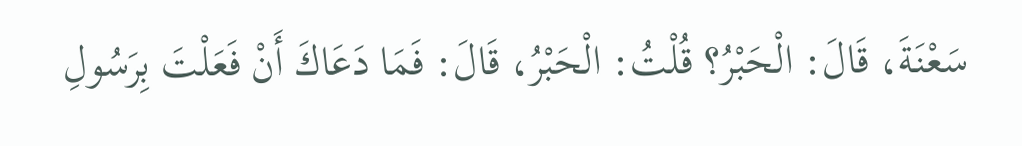سَعْنَةَ، قَالَ: الْحَبْرُ؟ قُلْتُ: الْحَبْرُ، قَالَ: فَمَا دَعَاكَ أَنْ فَعَلْتَ بِرَسُولِ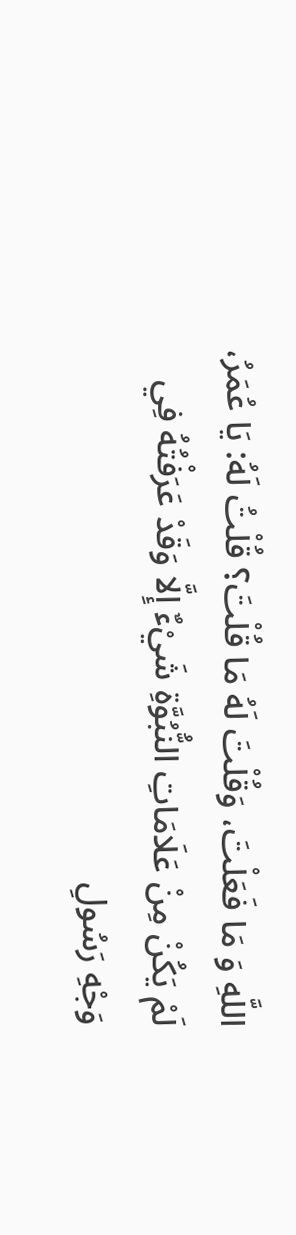اللَّهِ وَ مَا فَعَلْتَ، وَقُلْتَ لَهُ مَا قُلْتَ؟ قُلْتُ لَهُ: يَا عُمَرُ، لَمْ يَكُنْ مِنْ عَلَامَاتِ النُّبُوَّةِ شَيْءٌ إِلَّا وَقَدْ عَرَفْتُهُ فِي وَجْهِ رَسُولِ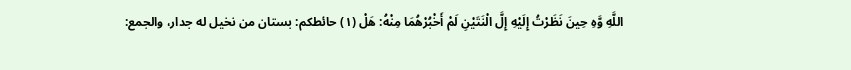اللَّهِ وَّهِ حِينَ نَظَرْتُ إِلَيْهِ إِلَّ الْنَتَيْنِ لَمْ أَخْبُرْهُمَا مِنْهُ: هَلْ (١) حائطكم: بستان من نخيل له جدار، والجمع: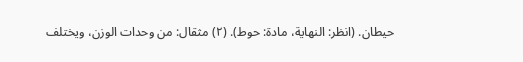حيطان. (انظر: النهاية، مادة: حوط). (٢) مثقال: من وحدات الوزن، ويختلف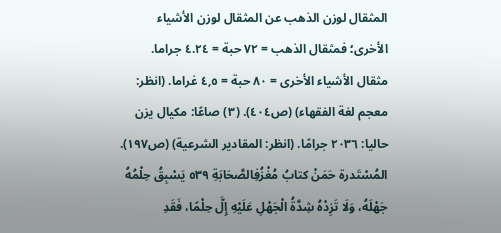المثقال لوزن الذهب عن المثقال لوزن الأشياء الأخرى؛ فمثقال الذهب = ٧٢ حبة = ٤.٢٤ جراما. مثقال الأشياء الأخرى = ٨٠ حبة = ٤,٥ غراما. (انظر: معجم لغة الفقهاء) (ص٤٠٤). (٣) صاعًا: مكيال يزن حاليا: ٢٠٣٦ جرامًا. (انظر: المقادير الشرعية) (ص١٩٧). المُسْتَدرة حَمَنْ كتابُ مُغْزُفِالصَّحَابَةِ ٥٣٩ يَسْبِقُ حِلْمُهُ جَهْلَهُ، وَلَا تَزِدْهُ شِدَّةُ الْجَهْلِ عَلَيْهِ إِلَّ حِلْمًا، فَقَدِ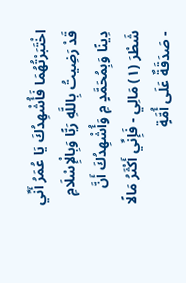اخْتَبَرْتُهُمَا فَأُشْهِدُكَ يَا عُمَرُ أَنِّي قَدْ رَضِيتُ بِاللَّهِ رَبًّا وَبِالْإِسْلَامِ دِينًا وَبِمُحَمَّدٍ مِ وَأُشْهِدُكَ أَنَّ شَطْرَ (١) مَالِي - فَإِنِّي أَكْثَرُ مَالًا - صَدَقَةٌ عَلَى أُمَّةٍ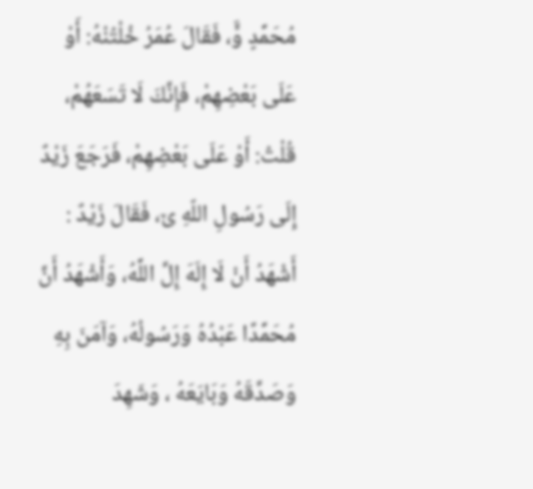مُحَمَّدٍ وٍَّ، فَقَالَ عُمَرُ خُلْتُنْهُ: أَوْ عَلَى بَعْضِهِمْ، فَإِنَّكَ لَا تَسَعَهُمْ، قُلْتُ: أَوْ عَلَى بَعْضِهِمْ، فَرَجَعَ زَيْدٌ إِلَى رَسُولِ اللّهِ ێ، فَقَالَ زَيْدٌ : أَشْهَدُ أَنْ لَا إِلَهَ إِلَّ اللَّهُ، وَأَشْهَدُ أَنَّ مُحَمَّدًا عَبْدُهُ وَرَسُولُهُ، وَآمَنَ بِهِ وَصَدَّقَهُ وَبَايَعَهُ ، وَشَهِدَ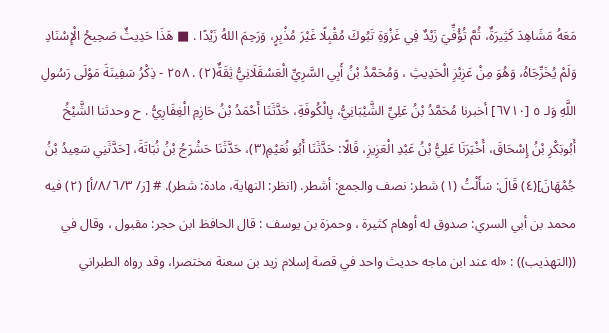مَعَهُ مَشَاهِدَ كَثِيرَةٌ، ثُمَّ تُؤُفِّيَ زَيْدٌ فِي غَزْوَةِ تَبُوكَ مُقْبِلًا غَيْرَ مُذْبِرٍ، وَرَحِمَ اللهُ زَيْدًا . ■ هَذَا حَدِيثٌ صَحِيحُ الْإِسْنَادِ وَلَمْ يُخَرِّجَاهُ، وَهُوَ مِنْ عَزِيْزِ الْحَدِيثِ ، وَمُحَمَّدُ بْنُ أَبِي السَّرِيِّ الْعَسْقَلَانِيُّ ثِقَةٌ(٢) . ٢٥٨ - ذِكْرُ سَفِينَةَ مَوْلَى رَسُولِ اللَّهِ وَلـ ٥ [٦٧١٠] أخبرنا مُحَمَّدُ بْنُ عَلِيِّ الشَّيْبَانِيُّ، بِالْكُوفَةِ، حَدَّثَنَا أَحْمَدُ بْنُ حَازِمِ الْغِفَارِيُّ . ح وحدثنا الشَّيْخُ أَبُوبَكْرِ بْنُ إِسْحَاقَ، أَخْبَرَنَا عَلِيُّ بْنُ عَبْدِ الْعَزِيزِ، قَالًا: حَدَّثَنَا أَبُو نُعَيْمِ(٣)، حَدَّثَنَا حَشْرَجُ بْنُ نُبَاتَةَ، [حَدَّثَنِي سَعِيدُ بْنُ جُمْهَانَ](٤) قَالَ: سَأَلْتُ (١) شطر: نصف والجمع: أشطر. (انظر: النهاية، مادة: شطر). # [ز/ ٨/٦/٣/أ] (٢) فيه محمد بن أبي السري: صدوق له أوهام كثيرة ، وحمزة بن يوسف : قال الحافظ ابن حجر: مقبول ، وقال في ((التهذیب)) : «له عند ابن ماجه حدیث واحد في قصة إسلام زيد بن سعنة مختصرا، وقد رواه الطبراني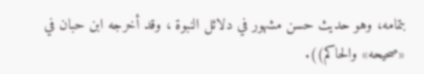بتمامه، وهو حدیث حسن مشهور في دلائل النبوة ، وقد أخرجه ابن حبان في «صحيحه» والحاكم)).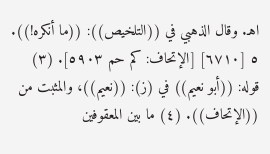اهـ. وقال الذهبي في ((التلخيص)): ((ما أنكره!)). ٥ [٦٧١٠] [الإتحاف: كم حم ٥٩٠٣]. (٣) قوله: ((أبو نعيم)) في (ز): ((نعيم))، والمثبت من ((الإتحاف)). (٤) ما بين المعقوفين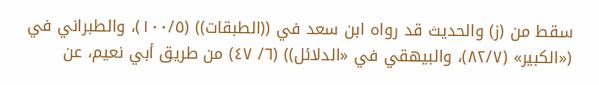سقط من (ز) والحديث قد رواه ابن سعد في ((الطبقات)) (١٠٠/٥)، والطبراني في («الكبير» (٨٢/٧)، والبيهقي في «الدلائل)) (٦/ ٤٧) من طريق أبي نعيم، عن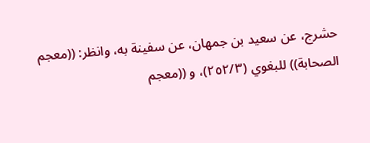حشرج، عن سعيد بن جمهان، عن سفينة به، وانظر: ((معجم الصحابة)) للبغوي (٢٥٢/٣)، و ((معجم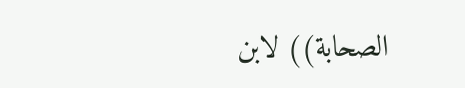الصحابة)) لابن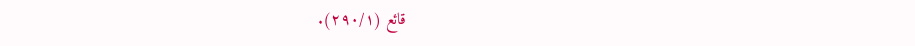قائع (٢٩٠/١).